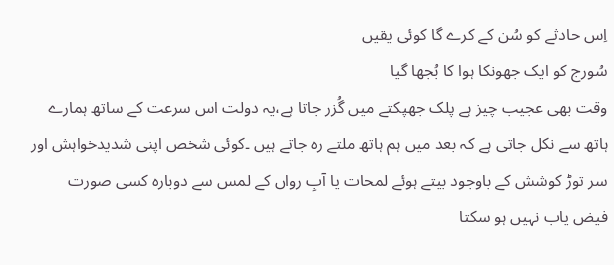اِس حادثے کو سُن کے کرے گا کوئی یقیں
سُورج کو ایک جھونکا ہوا کا بُجھا گیا
وقت بھی عجیب چیز ہے پلک جھپکتے میں گُزر جاتا ہے،یہ دولت اس سرعت کے ساتھ ہمارے ہاتھ سے نکل جاتی ہے کہ بعد میں ہم ہاتھ ملتے رہ جاتے ہیں ۔کوئی شخص اپنی شدیدخواہش اور سر توڑ کوشش کے باوجود بیتے ہوئے لمحات یا آبِ رواں کے لمس سے دوبارہ کسی صورت فیض یاب نہیں ہو سکتا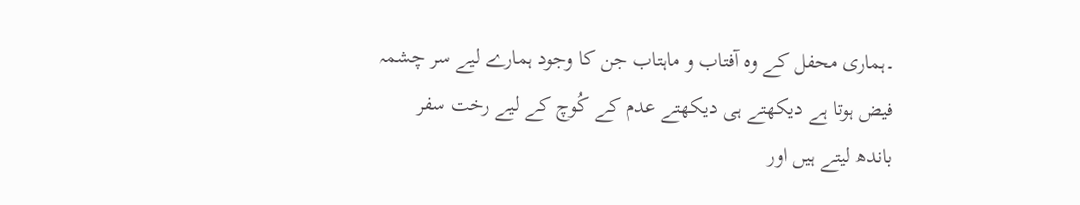۔ہماری محفل کے وہ آفتاب و ماہتاب جن کا وجود ہمارے لیے سر چشمہ فیض ہوتا ہے دیکھتے ہی دیکھتے عدم کے کُوچ کے لیے رخت سفر باندھ لیتے ہیں اور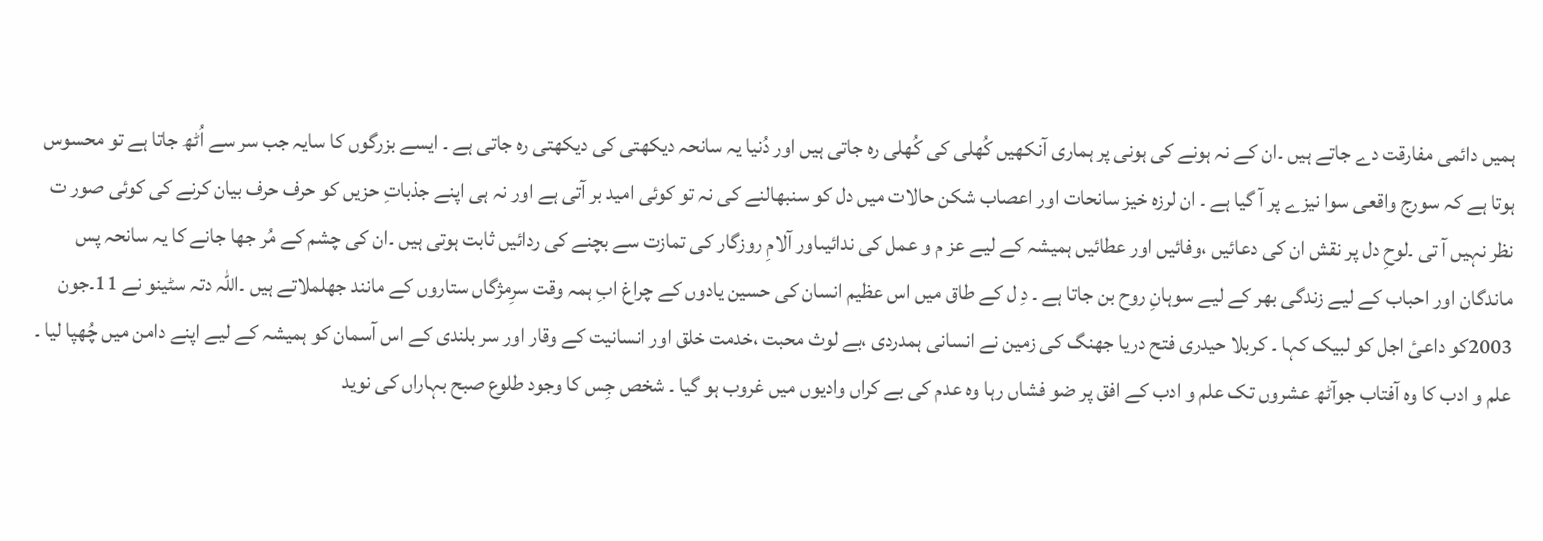ہمیں دائمی مفارقت دے جاتے ہیں ۔ان کے نہ ہونے کی ہونی پر ہماری آنکھیں کُھلی کی کُھلی رہ جاتی ہیں اور دُنیا یہ سانحہ دیکھتی کی دیکھتی رہ جاتی ہے ۔ ایسے بزرگوں کا سایہ جب سر سے اُٹھ جاتا ہے تو محسوس ہوتا ہے کہ سورج واقعی سوا نیزے پر آ گیا ہے ۔ ان لرزہ خیز سانحات اور اعصاب شکن حالات میں دل کو سنبھالنے کی نہ تو کوئی امید بر آتی ہے اور نہ ہی اپنے جذباتِ حزیں کو حرف حرف بیان کرنے کی کوئی صور ت نظر نہیں آ تی ۔لوحِ دل پر نقش ان کی دعائیں ،وفائیں اور عطائیں ہمیشہ کے لیے عز م و عمل کی ندائیںاور آلامِ روزگار کی تمازت سے بچنے کی ردائیں ثابت ہوتی ہیں ۔ان کی چشم کے مُر جھا جانے کا یہ سانحہ پس ماندگان اور احباب کے لیے زندگی بھر کے لیے سوہانِ روح بن جاتا ہے ۔ دِ ل کے طاق میں اس عظیم انسان کی حسین یادوں کے چراغ ابِ ہمہ وقت سرِمژگاں ستاروں کے مانند جھلملاتے ہیں ۔اللہ دتہ سٹینو نے 11۔جون 2003کو داعیٔ اجل کو لبیک کہا ۔ کربلا حیدری فتح دریا جھنگ کی زمین نے انسانی ہمدردی ،بے لوث محبت ،خدمت خلق اور انسانیت کے وقار اور سر بلندی کے اس آسمان کو ہمیشہ کے لیے اپنے دامن میں چُھپا لیا ۔ علم و ادب کا وہ آفتاب جوآٹھ عشروں تک علم و ادب کے افق پر ضو فشاں رہا وہ عدم کی بے کراں وادیوں میں غروب ہو گیا ۔ شخص جِس کا وجود طلوع صبح بہاراں کی نوید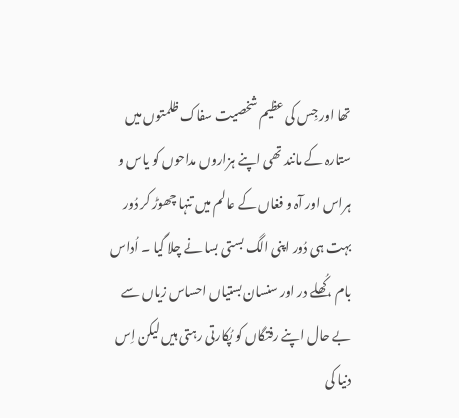تھا اور جِس کی عظیم شخصیت سفاک ظلمتوں میں ستارہ کے مانند تھی اپنے ہزاروں مداحوں کو یاس و ہراس اور آہ و فغاں کے عالم میں تنہا چھوڑ کر دُور بہت ہی دُور اپنی الگ بستی بسا نے چلا گیا ۔ اُداس بام ،کُھلے در اور سنسان بستیاں احساس زیاں سے بے حال اپنے رفتگاں کو پُکارتی رہتی ہیں لیکن اِس دنیا کی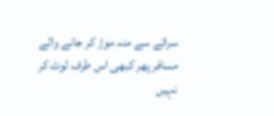سرائے سے منہ موڑ کر جانے والے مسافر پھر کبھی اس طرف لوٹ کر نہیں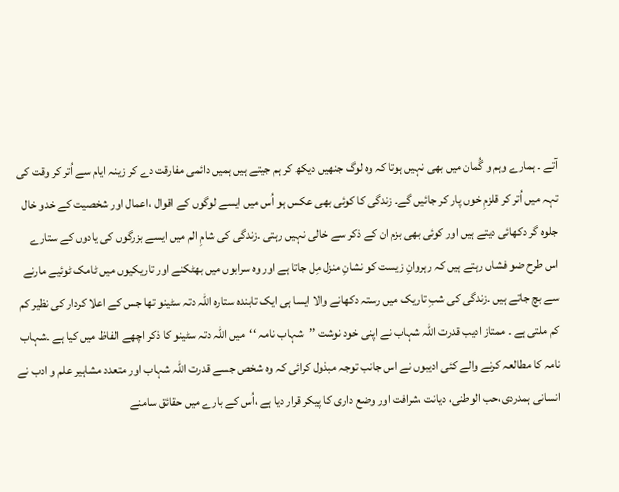آتے ۔ ہمارے وہم و گُمان میں بھی نہیں ہوتا کہ وہ لوگ جنھیں دیکھ کر ہم جیتے ہیں ہمیں دائمی مفارقت دے کر زینہ ایام سے اُتر کر وقت کی تہہ میں اُتر کر قلزمِ خوں پار کر جائیں گے۔ زندگی کا کوئی بھی عکس ہو اُس میں ایسے لوگوں کے اقوال ،اعمال اور شخصیت کے خدو خال جلوہ گر دکھائی دیتے ہیں اور کوئی بھی بزم ان کے ذکر سے خالی نہیں رہتی ۔زندگی کی شامِ الم میں ایسے بزرگوں کی یادوں کے ستارے اس طرح ضو فشاں رہتے ہیں کہ رہروانِ زیست کو نشانِ منزل مِل جاتا ہے اور وہ سرابوں میں بھٹکنے اور تاریکیوں میں ٹامک ٹوئیے مارنے سے بچ جاتے ہیں ۔زندگی کی شبِ تاریک میں رستہ دکھانے والا ایسا ہی ایک تابندہ ستارہ اللہ دتہ سٹینو تھا جس کے اعلا کردار کی نظیر کم کم ملتی ہے ۔ ممتاز ادیب قدرت اللہ شہاب نے اپنی خود نوشت ’’شہاب نامہ ‘‘میں اللہ دتہ سٹینو کا ذکر اچھے الفاظ میں کیا ہے ۔شہاب نامہ کا مطالعہ کرنے والے کئی ادیبوں نے اس جانب توجہ مبذول کرائی کہ وہ شخص جسے قدرت اللہ شہاب اور متعدد مشاہیر علم و ادب نے انسانی ہمدردی،حب الوطنی، دیانت ،شرافت اور وضع داری کا پیکر قرار دیا ہے ،اُس کے بارے میں حقائق سامنے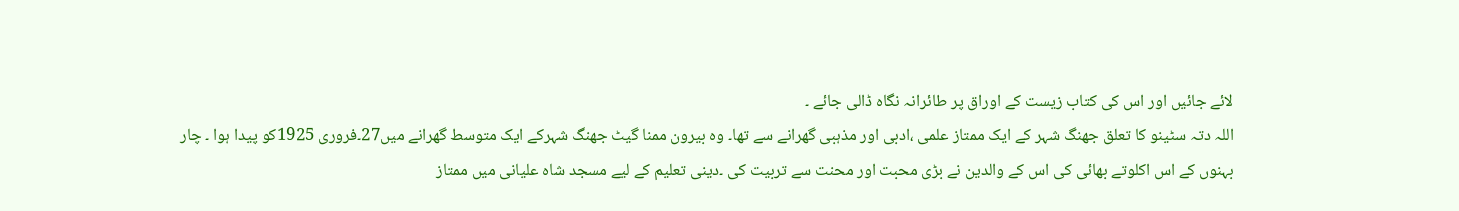لائے جائیں اور اس کی کتاب زیست کے اوراق پر طائرانہ نگاہ ڈالی جائے ۔
اللہ دتہ سٹینو کا تعلق جھنگ شہر کے ایک ممتاز علمی ،ادبی اور مذہبی گھرانے سے تھا۔ وہ بیرون ممنا گیٹ جھنگ شہرکے ایک متوسط گھرانے میں27۔فروری 1925کو پیدا ہوا ۔ چار بہنوں کے اس اکلوتے بھائی کی اس کے والدین نے بڑی محبت اور محنت سے تربیت کی ۔دینی تعلیم کے لیے مسجد شاہ علیانی میں ممتاز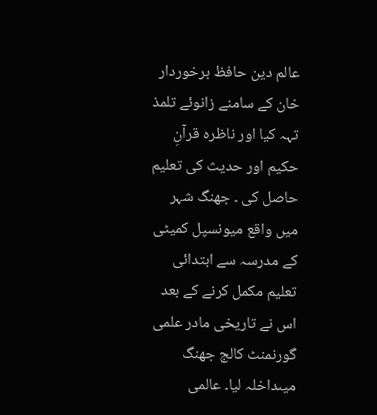عالم دین حافظ برخوردار خان کے سامنے زانوئے تلمذ تہہ کیا اور ناظرہ قرآنِ حکیم اور حدیث کی تعلیم حاصل کی ۔ جھنگ شہر میں واقع میونسپل کمیٹی کے مدرسہ سے ابتدائی تعلیم مکمل کرنے کے بعد اس نے تاریخی مادر علمی گورنمنٹ کالج جھنگ میںداخلہ لیا۔ عالمی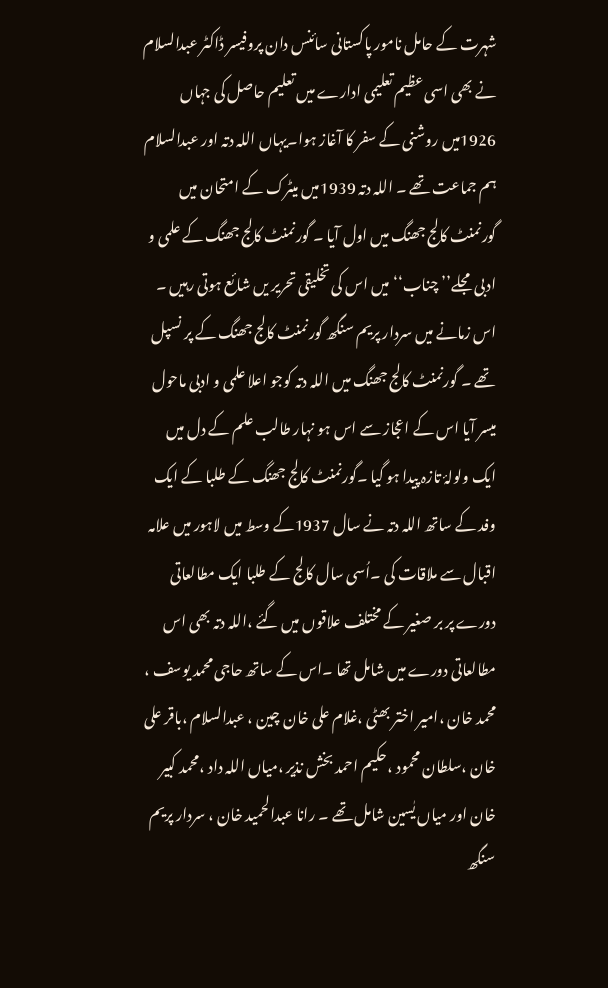شہرت کے حامل نامور پاکستانی سائنس دان پروفیسر ڈاکٹر عبدالسلام نے بھی اسی عظیم تعلیمی ادارے میں تعلیم حاصل کی جہاں 1926میں روشنی کے سفر کا آغاز ہوا۔یہاں اللہ دتہ اور عبدالسلام ہم جماعت تھے ۔ اللہ دتہ 1939میں میٹرک کے امتحان میں گورنمنٹ کالج جھنگ میں اول آیا ۔ گورنمنٹ کالج جھنگ کے علمی و ادبی مجلے’’ چناب‘‘ میں اس کی تخلیقی تحریر یں شائع ہوتی رہیں ۔ اس زمانے میں سردار پریم سنگھ گورنمنٹ کالج جھنگ کے پر نسپل تھے ۔ گورنمنٹ کالج جھنگ میں اللہ دتہ کوجو اعلا علمی و ادبی ماحول میسر آیا اس کے اعجاز سے اس ہو نہار طالب علم کے دل میں ایک ولولۂ تازہ پیدا ہو گیا ۔گورنمنٹ کالج جھنگ کے طلبا کے ایک وفد کے ساتھ اللہ دتہ نے سال 1937کے وسط میں لاہور میں علامہ اقبال سے ملاقات کی ۔اُسی سال کالج کے طلبا ایک مطالعاتی دورے پر بر صغیر کے مختلف علاقوں میں گئے ،اللہ دتہ بھی اس مطالعاتی دورے میں شامل تھا ۔اس کے ساتھ حاجی محمد یوسف ، محمد خان ،امیر اختر بھٹی ،غلام علی خان چین ، عبدالسلام ،باقر علی خان ،سلطان محمود ،حکیم احمد بخش نذیر ،میاں اللہ داد ،محمد کبیر خان اور میاں یٰسین شامل تھے ۔ رانا عبدالحمید خان ، سردار پریم سنگھ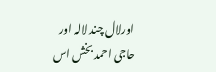اورلال چند لالہ اور حاجی احمد بخش اس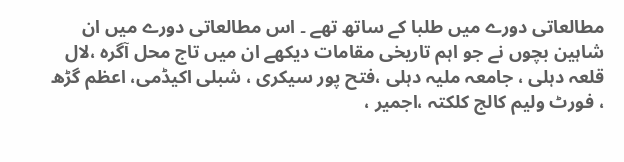مطالعاتی دورے میں طلبا کے ساتھ تھے ۔ اس مطالعاتی دورے میں ان شاہین بچوں نے جو اہم تاریخی مقامات دیکھے ان میں تاج محل آگرہ ،لال قلعہ دہلی ، جامعہ ملیہ دہلی ،فتح پور سیکری ، شبلی اکیڈمی، اعظم گڑھ ، فورٹ ولیم کالج کلکتہ ،اجمیر ،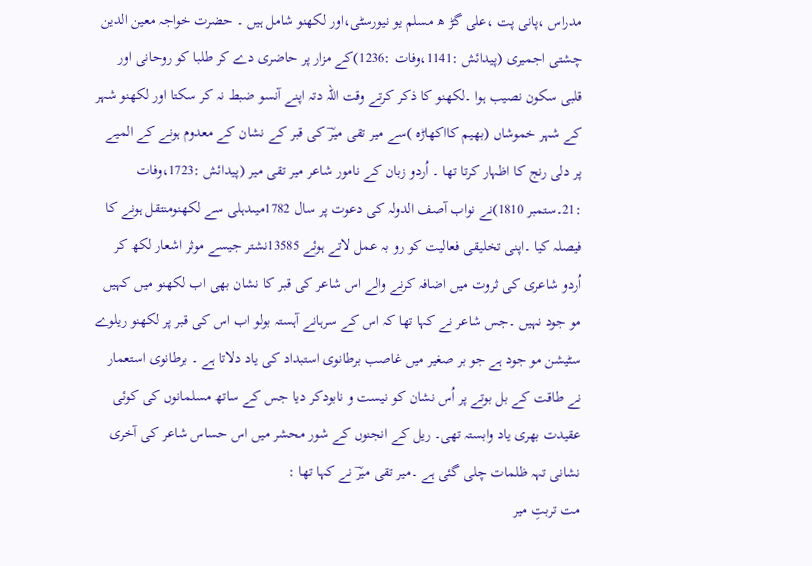مدراس ،پانی پت ،علی گڑ ھ مسلم یو نیورسٹی،اور لکھنو شامل ہیں ۔ حضرت خواجہ معین الدین چشتی اجمیری (پیدائش :1141،وفات :1236)کے مزار پر حاضری دے کر طلبا کو روحانی اور قلبی سکون نصیب ہوا ۔لکھنو کا ذکر کرتے وقت اللہ دتہ اپنے آنسو ضبط نہ کر سکتا اور لکھنو شہر کے شہر خموشاں (بھیم کااکھاڑہ )سے میر تقی میرؔ کی قبر کے نشان کے معدوم ہونے کے المیے پر دلی رنج کا اظہار کرتا تھا ۔ اُردو زبان کے نامور شاعر میر تقی میر (پیدائش :1723،وفات :21۔ستمبر 1810)نے نواب آصف الدولہ کی دعوت پر سال 1782میںدہلی سے لکھنومنتقل ہونے کا فیصلہ کیا ۔اپنی تخلیقی فعالیت کو رو بہ عمل لاتے ہوئے 13585نشتر جیسے موثر اشعار لکھ کر اُردو شاعری کی ثروت میں اضافہ کرنے والے اس شاعر کی قبر کا نشان بھی اب لکھنو میں کہیں مو جود نہیں ۔جس شاعر نے کہا تھا کہ اس کے سرہانے آہستہ بولو اب اس کی قبر پر لکھنو ریلوے سٹیشن مو جود ہے جو بر صغیر میں غاصب برطانوی استبداد کی یاد دلاتا ہے ۔ برطانوی استعمار نے طاقت کے بل بوتے پر اُس نشان کو نیست و نابودکر دیا جس کے ساتھ مسلمانوں کی کوئی عقیدت بھری یاد وابستہ تھی۔ ریل کے انجنوں کے شور محشر میں اس حساس شاعر کی آخری نشانی تہہ ظلمات چلی گئی ہے ۔میر تقی میرؔ نے کہا تھا :
مت تربتِ میر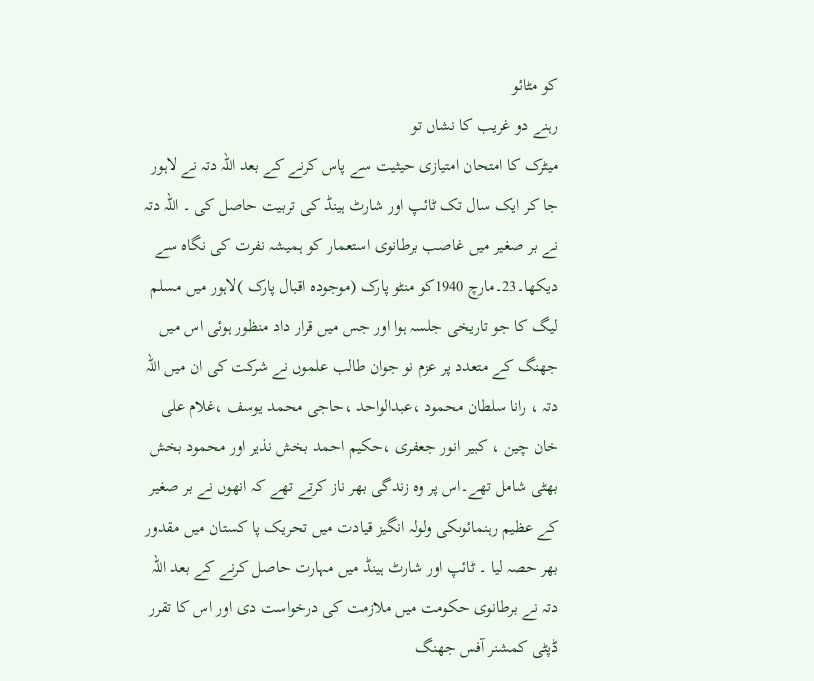کو مٹائو
رہنے دو غریب کا نشاں تو
میٹرک کا امتحان امتیازی حیثیت سے پاس کرنے کے بعد اللہ دتہ نے لاہور جا کر ایک سال تک ٹائپ اور شارٹ ہینڈ کی تربیت حاصل کی ۔ اللہ دتہ نے بر صغیر میں غاصب برطانوی استعمار کو ہمیشہ نفرت کی نگاہ سے دیکھا۔23۔مارچ 1940کو منٹو پارک (موجودہ اقبال پارک )لاہور میں مسلم لیگ کا جو تاریخی جلسہ ہوا اور جس میں قرار داد منظور ہوئی اس میں جھنگ کے متعدد پر عزم نو جوان طالب علموں نے شرکت کی ان میں اللہ دتہ ، رانا سلطان محمود ،عبدالواحد ،حاجی محمد یوسف ،غلام علی خان چین ، کبیر انور جعفری ،حکیم احمد بخش نذیر اور محمود بخش بھٹی شامل تھے۔اس پر وہ زندگی بھر ناز کرتے تھے کہ انھوں نے بر صغیر کے عظیم رہنمائوںکی ولولہ انگیز قیادت میں تحریک پا کستان میں مقدور بھر حصہ لیا ۔ ٹائپ اور شارٹ ہینڈ میں مہارت حاصل کرنے کے بعد اللہ دتہ نے برطانوی حکومت میں ملازمت کی درخواست دی اور اس کا تقرر ڈپٹی کمشنر آفس جھنگ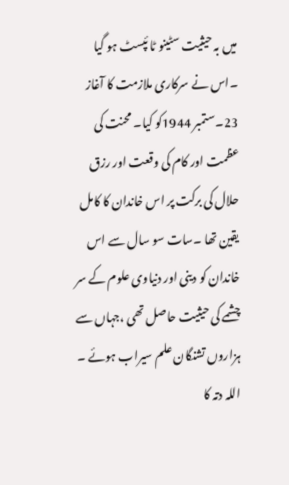میں بہ حیثیت سٹینو ٹا ئپسٹ ہو گیا ۔اس نے سرکاری ملازمت کا آغاز 23۔ستمبر 1944کو کیا۔ محنت کی عظمت اور کام کی وقعت اور رزق حلال کی برکت پر اس خاندان کا کامل یقین تھا ۔سات سو سال سے اس خاندان کو دینی اور دنیاوی علوم کے سر چشمے کی حیثیت حاصل تھی ،جہاں سے ہزاروں تشنگان علم سیراب ہوئے ۔ اللہ دتہ کا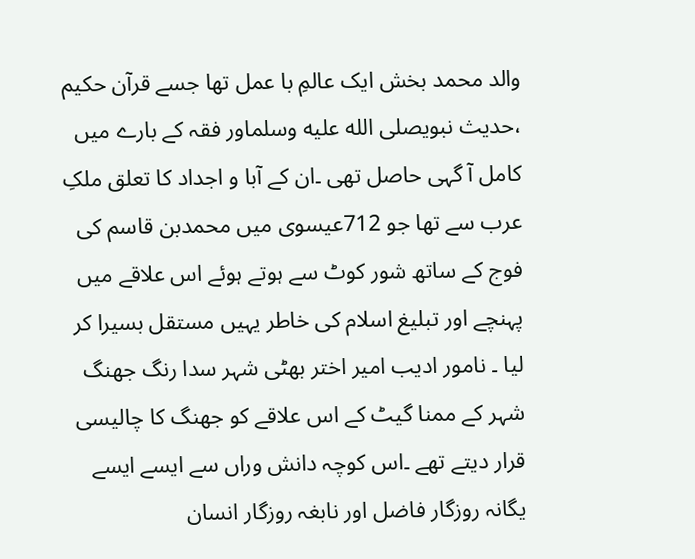والد محمد بخش ایک عالمِ با عمل تھا جسے قرآن حکیم ،حدیث نبویصلى الله عليه وسلماور فقہ کے بارے میں کامل آ گہی حاصل تھی ۔ان کے آبا و اجداد کا تعلق ملکِ عرب سے تھا جو 712عیسوی میں محمدبن قاسم کی فوج کے ساتھ شور کوٹ سے ہوتے ہوئے اس علاقے میں پہنچے اور تبلیغ اسلام کی خاطر یہیں مستقل بسیرا کر لیا ۔ نامور ادیب امیر اختر بھٹی شہر سدا رنگ جھنگ شہر کے ممنا گیٹ کے اس علاقے کو جھنگ کا چالیسی قرار دیتے تھے ۔اس کوچہ دانش وراں سے ایسے ایسے یگانہ روزگار فاضل اور نابغہ روزگار انسان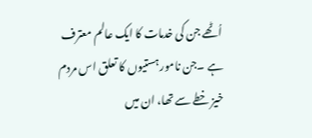اُٹھے جن کی خدمات کا ایک عالم معترف ہے ۔جن نامور ہستیوں کا تعلق اس مردم خیز خطے سے تھا، ان میں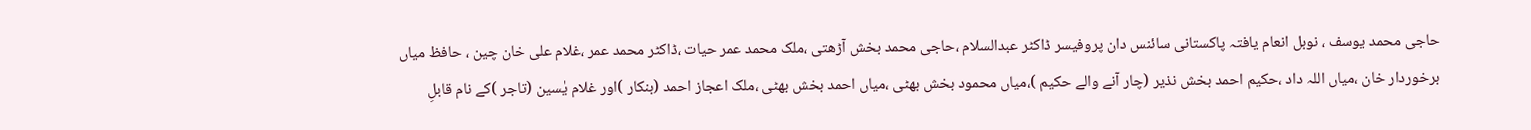حاجی محمد یوسف ، نوبل انعام یافتہ پاکستانی سائنس دان پروفیسر ڈاکٹر عبدالسلام ،حاجی محمد بخش آڑھتی ،ملک محمد عمر حیات ،ڈاکٹر محمد عمر ،غلام علی خان چین ، حافظ میاں برخوردار خان ،میاں اللہ داد ،حکیم احمد بخش نذیر (چار آنے والے حکیم )،میاں محمود بخش بھٹی ،میاں احمد بخش بھٹی ،ملک اعجاز احمد (بنکار )اور غلام یٰسین (تاجر )کے نام قابلِ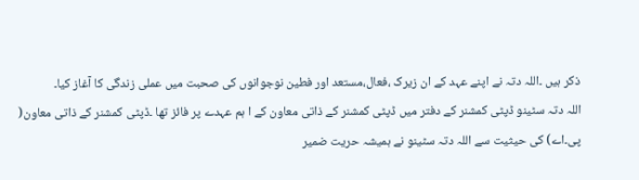ذکر ہیں ۔اللہ دتہ نے اپنے عہد کے ان زیرک ،فعال،مستعد اور فطین نوجوانوں کی صحبت میں عملی زندگی کا آغاز کیا۔
اللہ دتہ سٹینو ڈپٹی کمشنر کے دفتر میں ڈپٹی کمشنر کے ذاتی معاون کے ا ہم عہدے پر فائز تھا ۔ڈپٹی کمشنر کے ذاتی معاون( پی۔اے) کی حیثیت سے اللہ دتہ سٹینو نے ہمیشہ حریت ضمیر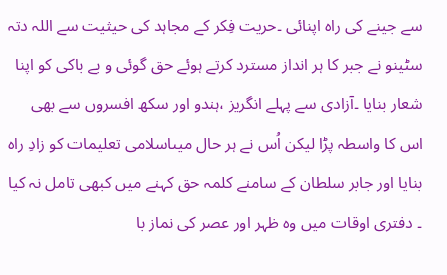سے جینے کی راہ اپنائی ۔حریت فِکر کے مجاہد کی حیثیت سے اللہ دتہ سٹینو نے جبر کا ہر انداز مسترد کرتے ہوئے حق گوئی و بے باکی کو اپنا شعار بنایا ۔آزادی سے پہلے انگریز ،ہندو اور سکھ افسروں سے بھی اس کا واسطہ پڑا لیکن اُس نے ہر حال میںاسلامی تعلیمات کو زادِ راہ بنایا اور جابر سلطان کے سامنے کلمہ حق کہنے میں کبھی تامل نہ کیا ۔ دفتری اوقات میں وہ ظہر اور عصر کی نماز با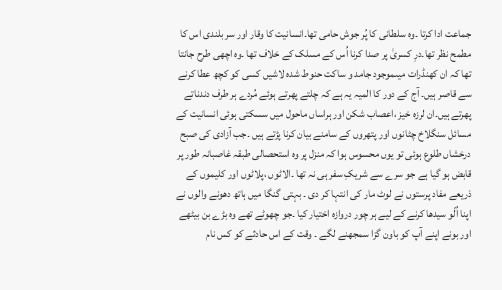جماعت ادا کرتا ۔وہ سلطانی کا پُر جوش حامی تھا۔انسانیت کا وقار اور سر بلندی اس کا مطمح نظر تھا۔درِ کسریٰ پر صدا کرنا اُس کے مسلک کے خلاف تھا ۔وہ اچھی طرح جانتا تھا کہ ان کھنڈرات میںموجود جامد و ساکت حنوط شدہ لاشیں کسی کو کچھ عطا کرنے سے قاصر ہیں۔ آج کے دور کا المیہ یہ ہے کہ چلتے پھرتے ہوئے مُردے ہر طرف دندناتے پھرتے ہیں۔ان لرزہ خیز ،اعصاب شکن اور ہراساں ماحول میں سسکتی ہوئی انسانیت کے مسائل سنگلاخ چٹانوں اور پتھروں کے سامنے بیان کرنا پڑتے ہیں ۔جب آزادی کی صبح درخشاں طلوع ہوئی تو یوں محسوس ہوا کہ منزل پر وہ استحصالی طبقہ غاصبانہ طور پر قابض ہو گیا ہے جو سرے سے شریکِ سفر ہی نہ تھا ۔الاٹوں ،پلاٹوں اور کلیموں کے ذریعے مفاد پرستوں نے لوٹ مار کی انتہا کر دی ۔ بہتی گنگا میں ہاتھ دھونے والوں نے اپنا اُلّو سیدھا کرنے کے لیے ہر چور دروازہ اختیار کیا ۔جو چھوٹے تھے وہ بڑے بن بیٹھے اور بونے اپنے آپ کو باون گزا سمجھنے لگے ۔ وقت کے اس حادثے کو کس نام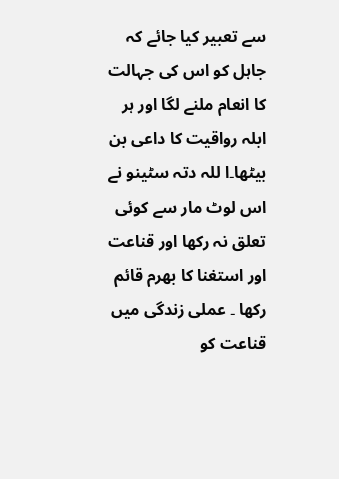سے تعبیر کیا جائے کہ جاہل کو اس کی جہالت کا انعام ملنے لگا اور ہر ابلہ رواقیت کا داعی بن بیٹھا۔ا للہ دتہ سٹینو نے اس لوٹ مار سے کوئی تعلق نہ رکھا اور قناعت اور استغنا کا بھرم قائم رکھا ۔ عملی زندگی میں قناعت کو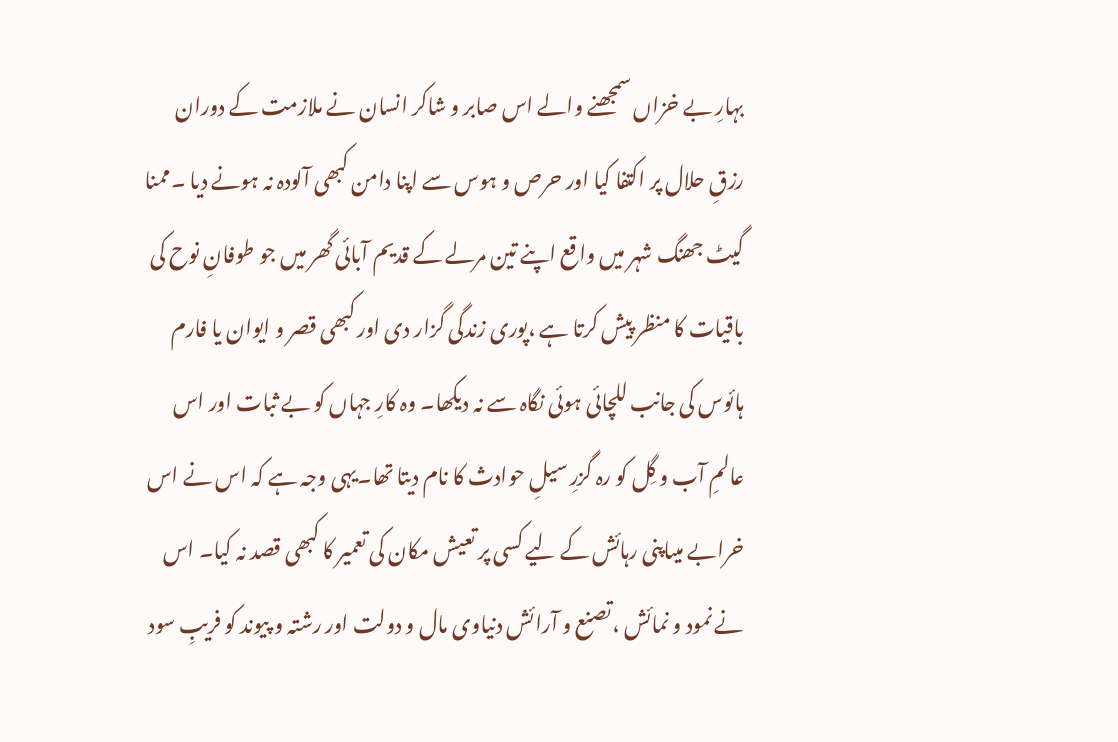بہارِ بے خزاں سمجھنے والے اس صابر و شاکر انسان نے ملازمت کے دوران رزقِ حلال پر اکتفا کیا اور حرص و ہوس سے اپنا دامن کبھی آلودہ نہ ہونے دیا ۔ممنا گیٹ جھنگ شہر میں واقع اپنے تین مرلے کے قدیم آبائی گھر میں جو طوفانِ نوح کی باقیات کا منظر پیش کرتا ہے ،پوری زندگی گزار دی اور کبھی قصر و ایوان یا فارم ہائوس کی جانب للچائی ہوئی نگاہ سے نہ دیکھا۔ وہ کارِ جہاں کو بے ثبات اور اس عالمِ آب و گِل کو رہ گزرِ سیلِ حوادث کا نام دیتا تھا۔یہی وجہ ہے کہ اس نے اس خرابے میںاپنی رہائش کے لیے کسی پر تعیش مکان کی تعمیر کا کبھی قصد نہ کیا۔ اس نے نمود و نمائش ،تصنع و آرائش دنیاوی مال و دولت اور رشتہ و پیوند کو فریبِ سود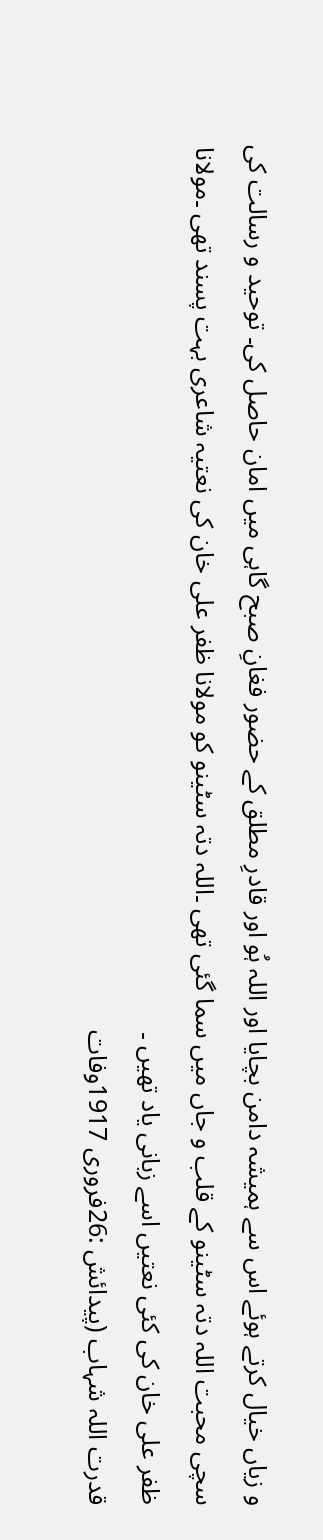و زیاں خیال کرتے ہوئے اس سے ہمیشہ دامن بچایا اور اللہ ہُو اور قادرِ مطلق کے حضور فغانِ صبح گاہی میں امان حاصل کی۔ توحید و رسالت کی سچی محبت اللہ دتہ سٹینو کے قلب و جاں میں سما گئی تھی ۔اللہ دتہ سٹینو کو مولانا ظفر علی خان کی نعتیہ شاعری بہت پسند تھی ۔مولانا ظفر علی خان کی کئی نعتیں اسے زبانی یاد تھیں ۔
قدرت اللہ شہاب (پیدائش :26فروری 1917وفات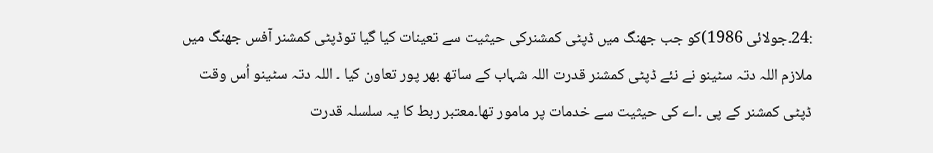:24۔جولائی 1986)کو جب جھنگ میں ڈپٹی کمشنرکی حیثیت سے تعینات کیا گیا توڈپٹی کمشنر آفس جھنگ میں ملازم اللہ دتہ سٹینو نے نئے ڈپٹی کمشنر قدرت اللہ شہاب کے ساتھ بھر پور تعاون کیا ۔ اللہ دتہ سٹینو اُس وقت ڈپٹی کمشنر کے پی ۔اے کی حیثیت سے خدمات پر مامور تھا۔معتبر ربط کا یہ سلسلہ قدرت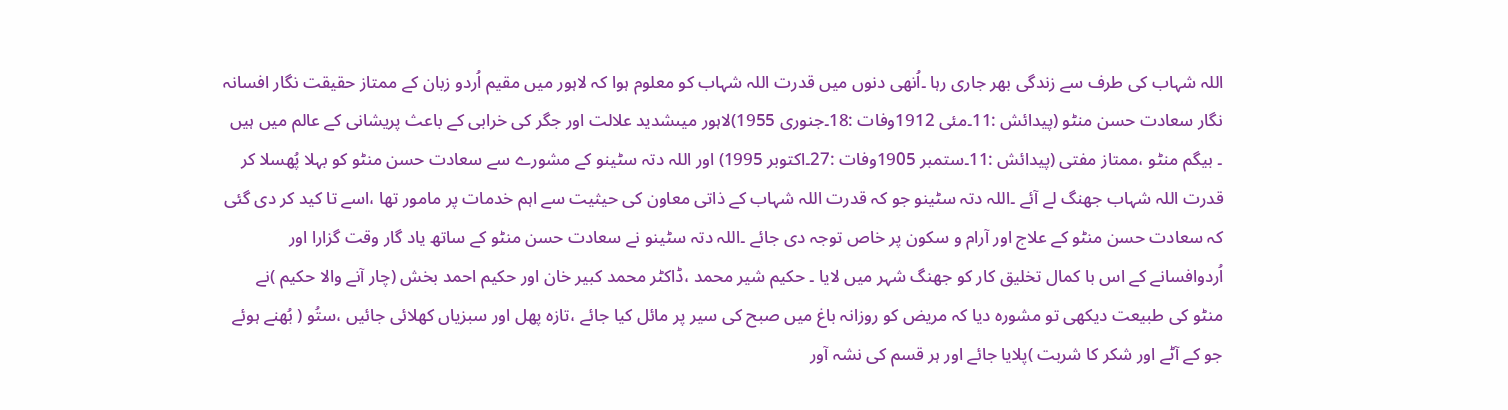اللہ شہاب کی طرف سے زندگی بھر جاری رہا ۔اُنھی دنوں میں قدرت اللہ شہاب کو معلوم ہوا کہ لاہور میں مقیم اُردو زبان کے ممتاز حقیقت نگار افسانہ نگار سعادت حسن منٹو (پیدائش :11۔مئی 1912وفات :18۔جنوری 1955)لاہور میںشدید علالت اور جگر کی خرابی کے باعث پریشانی کے عالم میں ہیں ۔ بیگم منٹو ،ممتاز مفتی (پیدائش :11۔ستمبر 1905وفات :27۔اکتوبر 1995) اور اللہ دتہ سٹینو کے مشورے سے سعادت حسن منٹو کو بہلا پُھسلا کر قدرت اللہ شہاب جھنگ لے آئے ۔اللہ دتہ سٹینو جو کہ قدرت اللہ شہاب کے ذاتی معاون کی حیثیت سے اہم خدمات پر مامور تھا ،اسے تا کید کر دی گئی کہ سعادت حسن منٹو کے علاج اور آرام و سکون پر خاص توجہ دی جائے ۔اللہ دتہ سٹینو نے سعادت حسن منٹو کے ساتھ یاد گار وقت گزارا اور اُردوافسانے کے اس با کمال تخلیق کار کو جھنگ شہر میں لایا ۔ حکیم شیر محمد ،ڈاکٹر محمد کبیر خان اور حکیم احمد بخش (چار آنے والا حکیم )نے منٹو کی طبیعت دیکھی تو مشورہ دیا کہ مریض کو روزانہ باغ میں صبح کی سیر پر مائل کیا جائے ،تازہ پھل اور سبزیاں کھلائی جائیں ،ستُو ( بُھنے ہوئے جو کے آٹے اور شکر کا شربت )پلایا جائے اور ہر قسم کی نشہ آور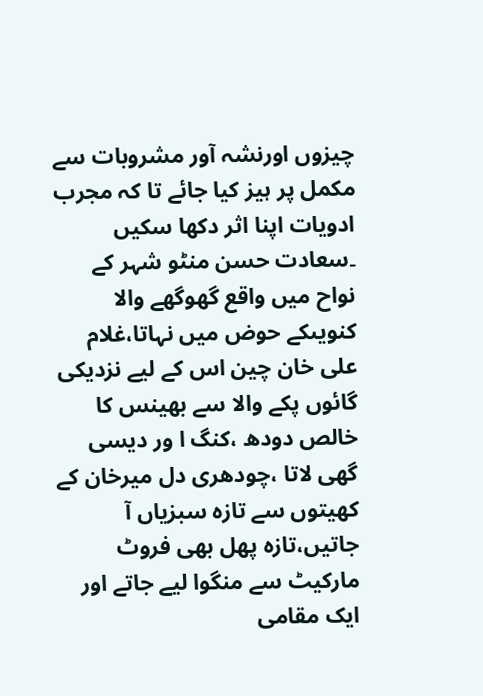چیزوں اورنشہ آور مشروبات سے مکمل پر ہیز کیا جائے تا کہ مجرب ادویات اپنا اثر دکھا سکیں ۔سعادت حسن منٹو شہر کے نواح میں واقع گھوگھے والا کنویںکے حوض میں نہاتا،غلام علی خان چین اس کے لیے نزدیکی گائوں پکے والا سے بھینس کا خالص دودھ ،کنگ ا ور دیسی گھی لاتا ،چودھری دل میرخان کے کھیتوں سے تازہ سبزیاں آ جاتیں،تازہ پھل بھی فروٹ مارکیٹ سے منگوا لیے جاتے اور ایک مقامی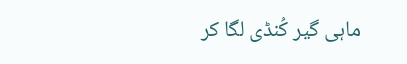ماہی گیر کُنڈی لگا کر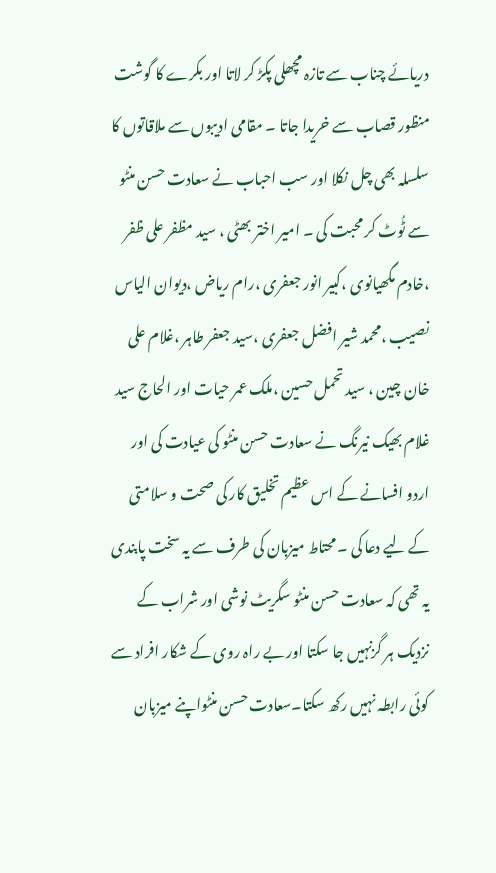دریائے چناب سے تازہ مچھلی پکڑ کر لاتا اور بکرے کا گوشت منظور قصاب سے خریدا جاتا ۔ مقامی ادیبوں سے ملاقاتوں کا سلسلہ بھی چل نکلا اور سب احباب نے سعادت حسن منٹو سے ٹُوٹ کر محبت کی ۔ امیر اختر بھٹی ، سید مظفر علی ظفر ،خادم مگھیانوی ،کبیر انور جعفری ،رام ریاض ،دیوان الیاس نصیب ،محمد شیر افضل جعفری ،سید جعفر طاہر ،غلام علی خان چین ، سید تحمل حسین ،ملک عمر حیات اور الحاج سید غلام بھیک نیرنگ نے سعادت حسن منٹو کی عیادت کی اور اردو افسانے کے اس عظیم تخلیق کار کی صحت و سلامتی کے لیے دعا کی ۔ محتاط میزبان کی طرف سے یہ سخت پابندی یہ تھی کہ سعادت حسن منٹو سگریٹ نوشی اور شراب کے نزدیک ہر گزنہیں جا سکتا اور بے راہ روی کے شکار افراد سے کوئی رابطہ نہیں رکھ سکتا۔سعادت حسن منٹواپنے میزبان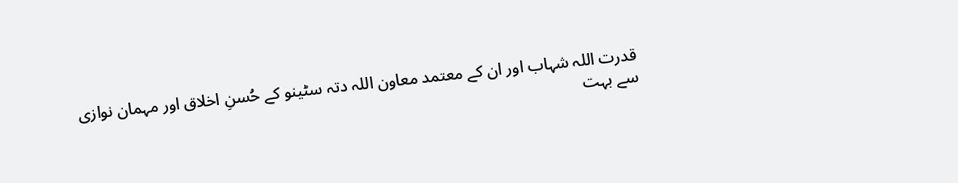قدرت اللہ شہاب اور ان کے معتمد معاون اللہ دتہ سٹینو کے حُسنِ اخلاق اور مہمان نوازی سے بہت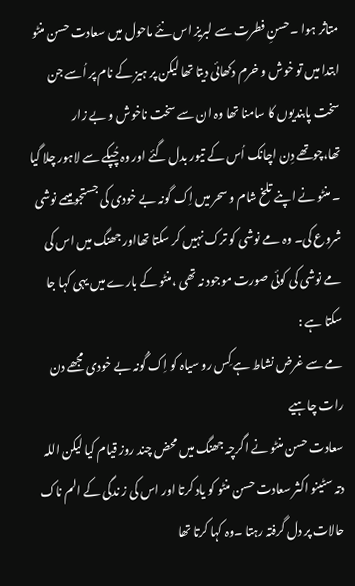متاثر ہوا ۔حسنِ فطرت سے لبریز اس نئے ماحول میں سعادت حسن منٹو ابتدا میں تو خوش و خرم دکھائی دیتا تھا لیکن پر ہیز کے نام پر اُسے جن سخت پابندیوں کا سامنا تھا وہ ان سے سخت ناخوش و بے زار تھا،چوتھے دِن اچانک اُس کے تیور بدل گئے اور وہ چُپکے سے لاہور چلا گیا ۔ منٹو نے اپنے تلخ شام و سحر میں اِک گونہ بے خودی کی جستجو میںمے نوشی شروع کی۔ وہ مے نوشی کو ترک نہیں کر سکتا تھااور جھنگ میں اس کی مے نوشی کی کوئی صورت موجود نہ تھی ،منٹو کے بارے میں یہی کہا جا سکتا ہے :
مے سے غرض نشاط ہے کِس رو سیاہ کو اِک گُونہ بے خودی مجھے دن رات چاہیے
سعادت حسن منٹو نے اگرچہ جھنگ میں محض چند روز قیام کیا لیکن اللہ دتہ سٹینو اکثر سعادت حسن منٹو کو یاد کرتا اور اس کی ز ندگی کے الم ناک حالات پر دل گرفتہ رہتا ۔وہ کہا کرتا تھا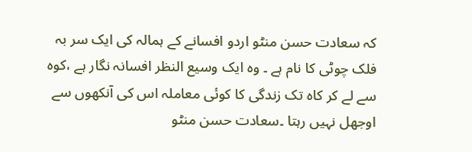کہ سعادت حسن منٹو اردو افسانے کے ہمالہ کی ایک سر بہ فلک چوٹی کا نام ہے ۔ وہ ایک وسیع النظر افسانہ نگار ہے ،کوہ سے لے کر کاہ تک زندگی کا کوئی معاملہ اس کی آنکھوں سے اوجھل نہیں رہتا ۔سعادت حسن منٹو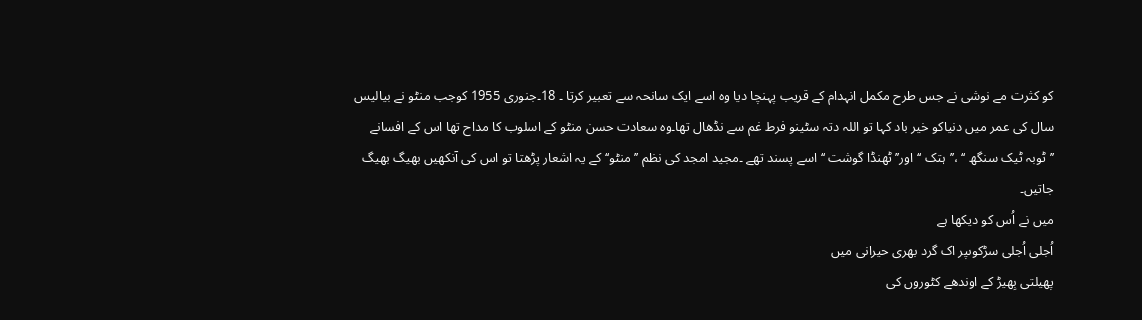کو کثرت مے نوشی نے جس طرح مکمل انہدام کے قریب پہنچا دیا وہ اسے ایک سانحہ سے تعبیر کرتا ۔ 18۔جنوری 1955 کوجب منٹو نے بیالیس سال کی عمر میں دنیاکو خیر باد کہا تو اللہ دتہ سٹینو فرط غم سے نڈھال تھا۔وہ سعادت حسن منٹو کے اسلوب کا مداح تھا اس کے افسانے ’’ٹوبہ ٹیک سنگھ ‘‘ ،’’ہتک ‘‘اور’’ ٹھنڈا گوشت ‘‘ اسے پسند تھے ۔مجید امجد کی نظم ’’ منٹو‘‘ کے یہ اشعار پڑھتا تو اس کی آنکھیں بھیگ بھیگ جاتیں۔
میں نے اُس کو دیکھا ہے
اُجلی اُجلی سڑکوںپر اک گرد بھری حیرانی میں
پھیلتی بِھیڑ کے اوندھے کٹوروں کی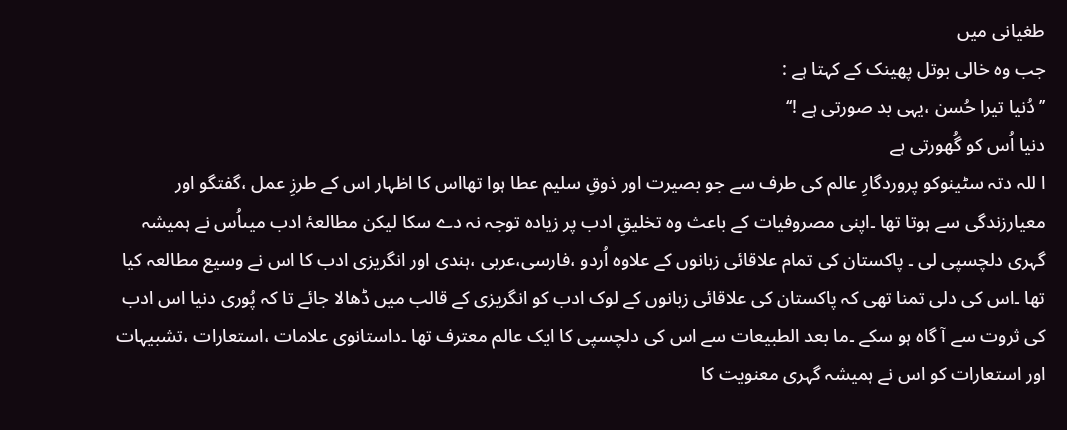طغیانی میں
جب وہ خالی بوتل پھینک کے کہتا ہے :
’’دُنیا تیرا حُسن ،یہی بد صورتی ہے !‘‘
دنیا اُس کو گُھورتی ہے
ا للہ دتہ سٹینوکو پروردگارِ عالم کی طرف سے جو بصیرت اور ذوقِ سلیم عطا ہوا تھااس کا اظہار اس کے طرزِ عمل ،گفتگو اور معیارزندگی سے ہوتا تھا ۔اپنی مصروفیات کے باعث وہ تخلیقِ ادب پر زیادہ توجہ نہ دے سکا لیکن مطالعۂ ادب میںاُس نے ہمیشہ گہری دلچسپی لی ۔ پاکستان کی تمام علاقائی زبانوں کے علاوہ اُردو ،فارسی،عربی ،ہندی اور انگریزی ادب کا اس نے وسیع مطالعہ کیا تھا ۔اس کی دلی تمنا تھی کہ پاکستان کی علاقائی زبانوں کے لوک ادب کو انگریزی کے قالب میں ڈھالا جائے تا کہ پُوری دنیا اس ادب کی ثروت سے آ گاہ ہو سکے ۔ما بعد الطبیعات سے اس کی دلچسپی کا ایک عالم معترف تھا ۔داستانوی علامات ،استعارات ،تشبیہات اور استعارات کو اس نے ہمیشہ گہری معنویت کا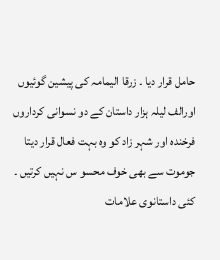حامل قرار دیا ۔ زرقا الیمامہ کی پیشین گوئیوں اورالف لیلہ ہزار داستان کے دو نسوانی کرداروں فرخندہ اور شہر زاد کو وہ بہت فعال قرار دیتا جوموت سے بھی خوف محسو س نہیں کرتیں ۔ کئی داستانوی علامات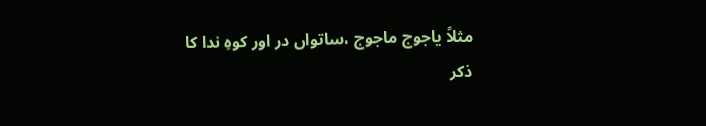مثلاً یاجوج ماجوج ،ساتواں در اور کوہِ ندا کا ذکر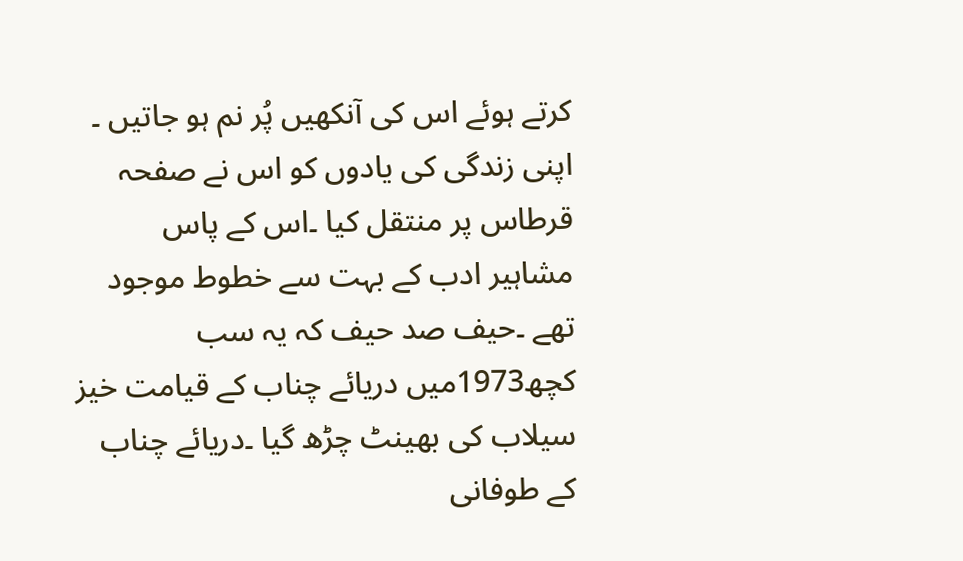کرتے ہوئے اس کی آنکھیں پُر نم ہو جاتیں ۔ اپنی زندگی کی یادوں کو اس نے صفحہ قرطاس پر منتقل کیا ۔اس کے پاس مشاہیر ادب کے بہت سے خطوط موجود تھے ۔حیف صد حیف کہ یہ سب کچھ1973میں دریائے چناب کے قیامت خیز سیلاب کی بھینٹ چڑھ گیا ۔دریائے چناب کے طوفانی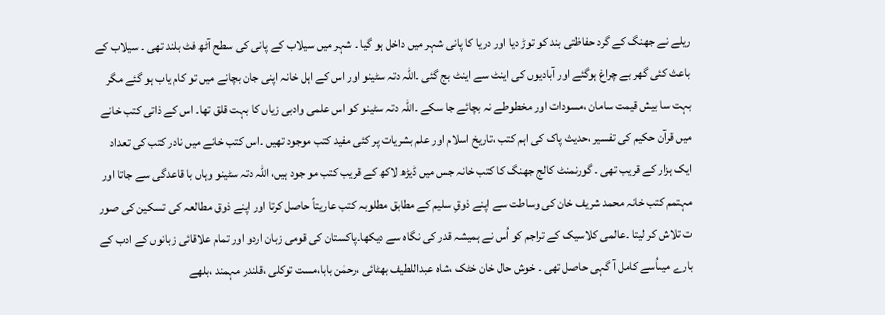ریلے نے جھنگ کے گرد حفاظتی بند کو توڑ دیا اور دریا کا پانی شہر میں داخل ہو گیا ۔ شہر میں سیلاب کے پانی کی سطح آٹھ فٹ بلند تھی ۔ سیلاب کے باعث کئی گھر بے چراغ ہوگئے اور آبادیوں کی اینٹ سے اینٹ بج گئی ۔اللہ دتہ سٹینو اور اس کے اہل خانہ اپنی جان بچانے میں تو کام یاب ہو گئے مگر بہت سا بیش قیمت سامان ،مسودات اور مخطوطے نہ بچائے جا سکے ۔اللہ دتہ سٹینو کو اس علمی وادبی زیاں کا بہت قلق تھا۔ اس کے ذاتی کتب خانے میں قرآن حکیم کی تفسیر ،حدیث پاک کی اہم کتب ،تاریخ اسلام اور علم بشریات پر کئی مفید کتب موجود تھیں ۔اس کتب خانے میں نادر کتب کی تعداد ایک ہزار کے قریب تھی ۔ گورنمنٹ کالج جھنگ کا کتب خانہ جس میں ڈیڑھ لاکھ کے قریب کتب مو جود ہیں، اللہ دتہ سٹینو وہاں با قاعدگی سے جاتا اور مہتمم کتب خانہ محمد شریف خان کی وساطت سے اپنے ذوقِ سلیم کے مطابق مطلوبہ کتب عاریتاً حاصل کرتا اور اپنے ذوق مطالعہ کی تسکین کی صور ت تلاش کر لیتا ۔عالمی کلاسیک کے تراجم کو اُس نے ہمیشہ قدر کی نگاہ سے دیکھا۔پاکستان کی قومی زبان اردو اور تمام علاقائی زبانوں کے ادب کے بارے میںاُسے کامل آ گہی حاصل تھی ۔ خوش حال خان خٹک ،شاہ عبداللطیف بھٹائی ،رحمٰن بابا،مست توکلی ،قلندر مہمند ،بلھے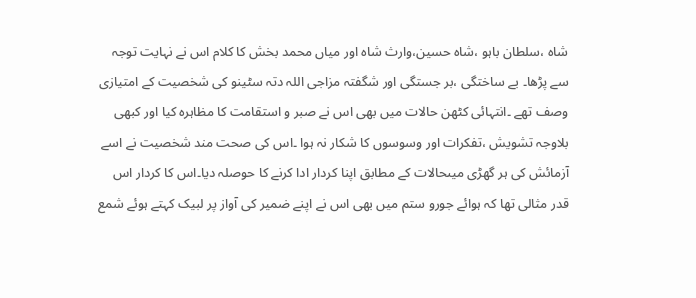شاہ ،سلطان باہو ،شاہ حسین،وارث شاہ اور میاں محمد بخش کا کلام اس نے نہایت توجہ سے پڑھا۔ بے ساختگی ،بر جستگی اور شگفتہ مزاجی اللہ دتہ سٹینو کی شخصیت کے امتیازی وصف تھے ۔انتہائی کٹھن حالات میں بھی اس نے صبر و استقامت کا مظاہرہ کیا اور کبھی بلاوجہ تشویش ،تفکرات اور وسوسوں کا شکار نہ ہوا ۔اس کی صحت مند شخصیت نے اسے آزمائش کی ہر گھڑی میںحالات کے مطابق اپنا کردار ادا کرنے کا حوصلہ دیا۔اس کا کردار اس قدر مثالی تھا کہ ہوائے جورو ستم میں بھی اس نے اپنے ضمیر کی آواز پر لبیک کہتے ہوئے شمع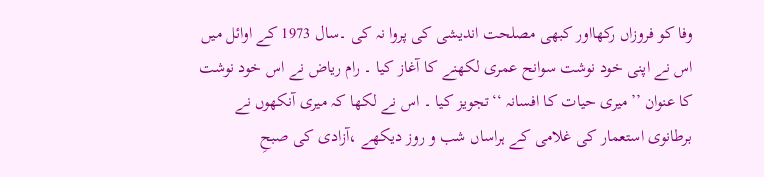وفا کو فروزاں رکھااور کبھی مصلحت اندیشی کی پروا نہ کی ۔سال 1973 کے اوائل میں اس نے اپنی خود نوشت سوانح عمری لکھنے کا آغاز کیا ۔ رام ریاض نے اس خود نوشت کا عنوان ’’میری حیات کا افسانہ ‘‘تجویز کیا ۔ اس نے لکھا کہ میری آنکھوں نے برطانوی استعمار کی غلامی کے ہراساں شب و روز دیکھے ،آزادی کی صبحِ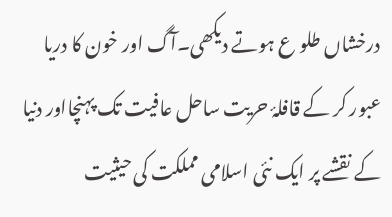درخشاں طلو ع ہوتے دیکھی۔آگ اور خون کا دریا عبور کر کے قافلۂ حریت ساحل عافیت تک پہنچااور دنیا کے نقشے پر ایک نئی اسلامی مملکت کی حیثیت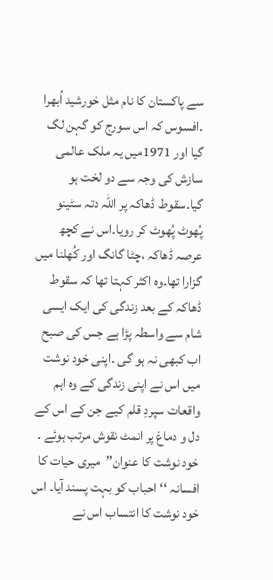سے پاکستان کا نام مثل خورشید اُبھرا ۔افسوس کہ اس سورج کو گہن لگ گیا اور 1971میں یہ ملک عالمی سازش کی وجہ سے دو لخت ہو گیا۔سقوط ڈھاکہ پر اللہ دتہ سٹینو پُھوٹ پُھوٹ کر رویا۔اس نے کچھ عرصہ ڈھاکہ ،چٹا گانگ اور کُھلنا میں گزارا تھا۔وہ اکثر کہتا تھا کہ سقوط ڈھاکہ کے بعد زندگی کی ایک ایسی شام سے واسطہ پڑا ہے جس کی صبح اب کبھی نہ ہو گی ۔اپنی خود نوشت میں اس نے اپنی زندگی کے وہ اہم واقعات سپردِ قلم کیے جن کے اس کے دل و دماغ پر انمٹ نقوش مرتب ہوئے ۔ خود نوشت کا عنوان’’میری حیات کا افسانہ ‘‘ احباب کو بہت پسند آیا۔ اس خود نوشت کا انتساب اس نے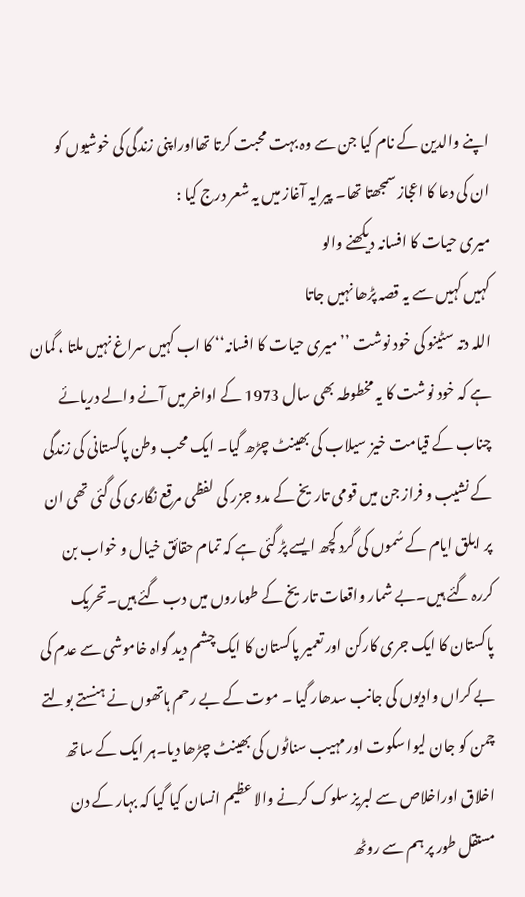اپنے والدین کے نام کیا جن سے وہ بہت محبت کرتا تھااوراپنی زندگی کی خوشیوں کو ان کی دعا کا اعجاز سمجھتا تھا۔ پیرایہ آغاز میں یہ شعر درج کیا :
میری حیات کا افسانہ دیکھنے والو
کہیں کہیں سے یہ قصہ پڑھا نہیں جاتا
اللہ دتہ سٹینو کی خود نوشت ’’میری حیات کا افسانہ‘‘ کا اب کہیں سراغ نہیں ملتا ، گمان ہے کہ خود نوشت کا یہ مخطوطہ بھی سال 1973 کے اواخرمیں آنے والے دریائے چناب کے قیامت خیز سیلاب کی بھینٹ چڑھ گیا۔ ایک محب وطن پاکستانی کی زندگی کے نشیب و فراز جن میں قومی تاریخ کے مدو جزر کی لفظی مرقع نگاری کی گئی تھی ان پر ابلق ایام کے سُموں کی گرد کچھ ایسے پڑ گئی ہے کہ تمام حقائق خیال و خواب بن کررہ گئے ہیں۔بے شمار واقعات تاریخ کے طوماروں میں دب گئے ہیں۔تحریک پاکستان کا ایک جری کارکن اور تعمیر پاکستان کا ایک چشم دید گواہ خاموشی سے عدم کی بے کراں وادیوں کی جانب سدھار گیا ۔ موت کے بے رحم ہاتھوں نے ہنستے بولتے چمن کو جان لیوا سکوت اور مہیب سناٹوں کی بھینٹ چڑھا دیا۔ہر ایک کے ساتھ اخلاق اوراخلاص سے لبریز سلوک کرنے والا عظیم انسان کیا گیا کہ بہار کے دن مستقل طور پر ہم سے روٹھ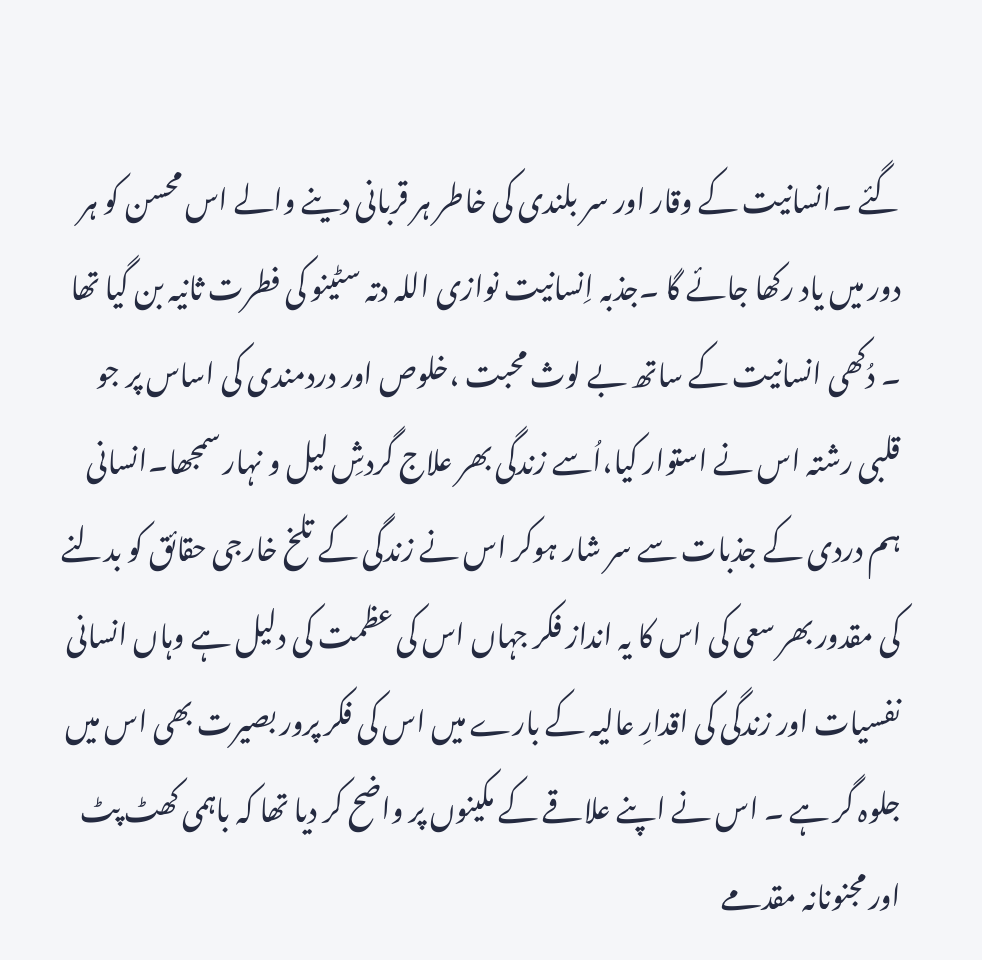گئے ۔انسانیت کے وقار اور سر بلندی کی خاطر ہر قربانی دینے والے اس محسن کو ہر دور میں یاد رکھا جائے گا ۔جذبہ اِنسانیت نوازی اللہ دتہ سٹینو کی فطرت ثانیہ بن گیا تھا ۔ دُکھی انسانیت کے ساتھ بے لوث محبت ،خلوص اور دردمندی کی اساس پر جو قلبی رشتہ اس نے استوار کیا،اُسے زندگی بھر علاج گردشِ لیل و نہار سمجھا۔انسانی ہم دردی کے جذبات سے سر شار ہوکر اس نے زندگی کے تلخ خارجی حقائق کو بدلنے کی مقدور بھر سعی کی اس کا یہ انداز فکر جہاں اس کی عظمت کی دلیل ہے وہاں انسانی نفسیات اور زندگی کی اقدارِ عالیہ کے بارے میں اس کی فکر پرور بصیرت بھی اس میں جلوہ گر ہے ۔ اس نے اپنے علاقے کے مکینوں پر واضح کر دیا تھا کہ باہمی کھٹ پٹ اور مجنونانہ مقدمے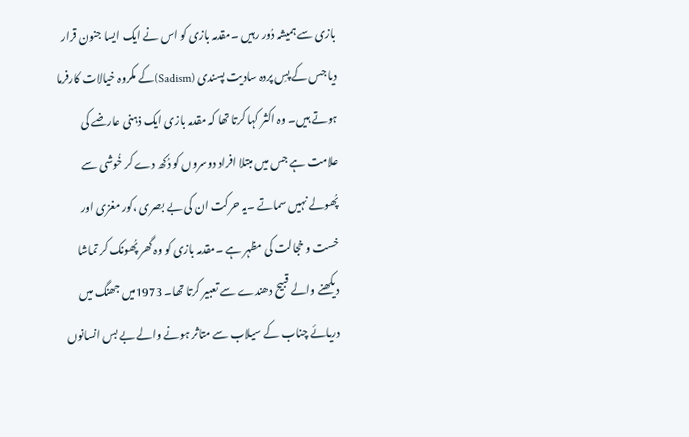بازی سے ہمیشہ دُور رہیں ۔مقدمہ بازی کو اس نے ایک ایسا جنون قرار دیا جس کے پسِ پردہ سادیت پسندی (Sadism)کے مکروہ خیالات کارفرما ہوتے ہیں۔ وہ اکثر کہا کرتا تھا کہ مقدمہ بازی ایک ذہنی عارضے کی علامت ہے جس میں مبتلا افراد دوسروں کو دُکھ دے کر خُوشی سے پُھولے نہیں سماتے ۔یہ حرکت ان کی بے بصری ،کور مغزی اور خست و خجالت کی مظہر ہے ۔مقدمہ بازی کو وہ گھر پُھونک کر تماشا دیکھنے والے قبیح دھندے سے تعبیر کرتا تھا۔ 1973میں جھنگ میں دریائے چناب کے سیلاب سے متاثر ہونے والے بے بس انسانوں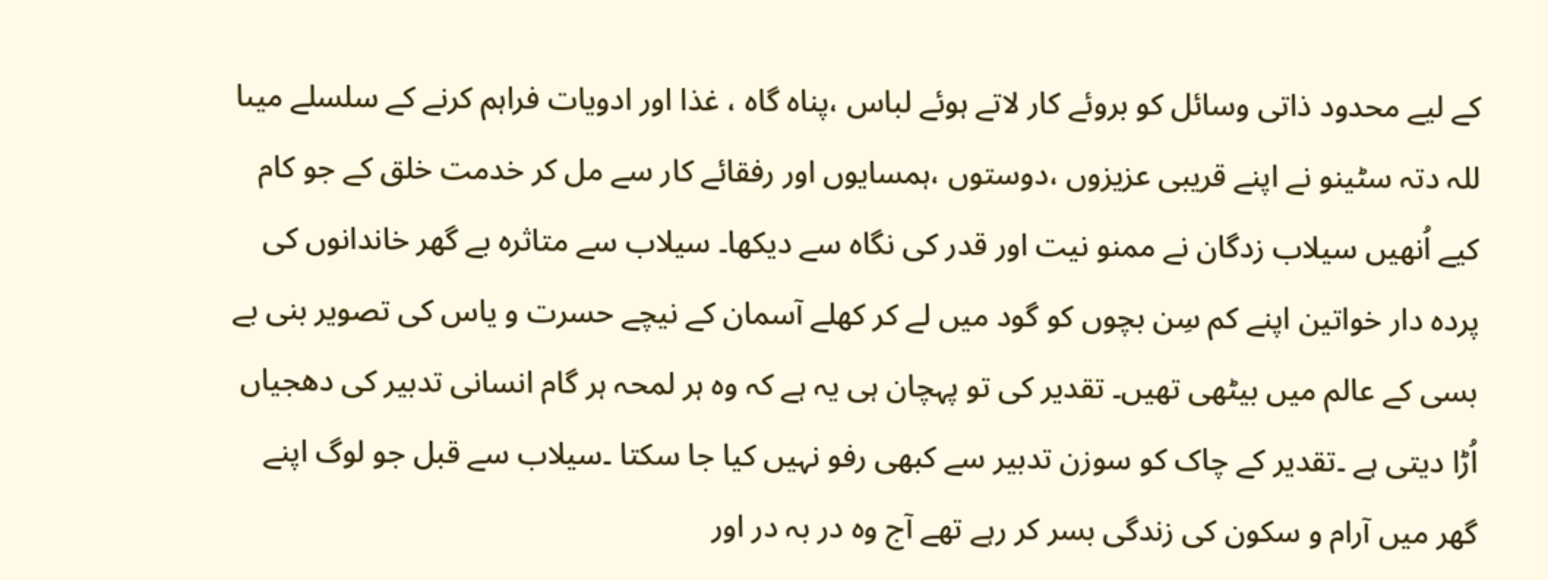کے لیے محدود ذاتی وسائل کو بروئے کار لاتے ہوئے لباس ،پناہ گاہ ، غذا اور ادویات فراہم کرنے کے سلسلے میںا للہ دتہ سٹینو نے اپنے قریبی عزیزوں ،دوستوں ،ہمسایوں اور رفقائے کار سے مل کر خدمت خلق کے جو کام کیے اُنھیں سیلاب زدگان نے ممنو نیت اور قدر کی نگاہ سے دیکھا۔ سیلاب سے متاثرہ بے گھر خاندانوں کی پردہ دار خواتین اپنے کم سِن بچوں کو گود میں لے کر کھلے آسمان کے نیچے حسرت و یاس کی تصویر بنی بے بسی کے عالم میں بیٹھی تھیں۔ تقدیر کی تو پہچان ہی یہ ہے کہ وہ ہر لمحہ ہر گام انسانی تدبیر کی دھجیاں اُڑا دیتی ہے ۔تقدیر کے چاک کو سوزن تدبیر سے کبھی رفو نہیں کیا جا سکتا ۔سیلاب سے قبل جو لوگ اپنے گھر میں آرام و سکون کی زندگی بسر کر رہے تھے آج وہ در بہ در اور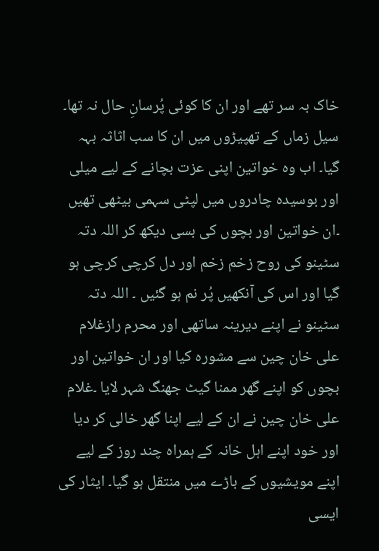خاک بہ سر تھے اور ان کا کوئی پُرسانِ حال نہ تھا۔ سیل زماں کے تھپیڑوں میں ان کا سب اثاثہ بہہ گیا۔ اب وہ خواتین اپنی عزت بچانے کے لیے میلی اور بوسیدہ چادروں میں لپٹی سہمی بیٹھی تھیں ۔ان خواتین اور بچوں کی بسی دیکھ کر اللہ دتہ سٹینو کی روح زخم زخم اور دل کرچی کرچی ہو گیا اور اس کی آنکھیں پُر نم ہو گئیں ۔ اللہ دتہ سٹینو نے اپنے دیرینہ ساتھی اور محرم رازغلام علی خان چین سے مشورہ کیا اور ان خواتین اور بچوں کو اپنے گھر ممنا گیٹ جھنگ شہر لایا ۔غلام علی خان چین نے ان کے لیے اپنا گھر خالی کر دیا اور خود اپنے اہل خانہ کے ہمراہ چند روز کے لیے اپنے مویشیوں کے باڑے میں منتقل ہو گیا۔ ایثار کی ایسی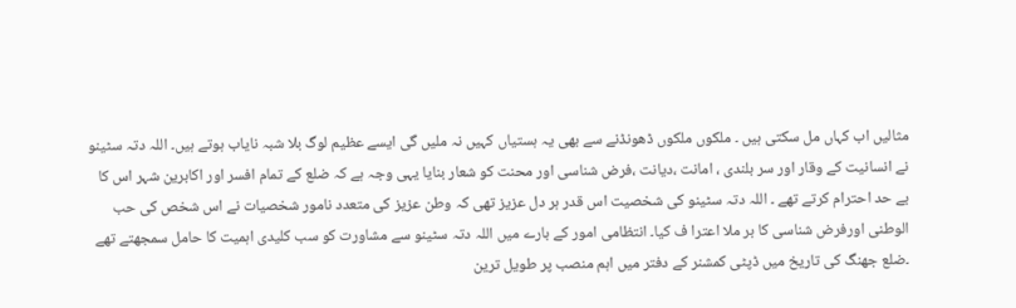مثالیں اب کہاں مل سکتی ہیں ۔ ملکوں ملکوں ڈھونڈنے سے بھی یہ ہستیاں کہیں نہ ملیں گی ایسے عظیم لوگ بلا شبہ نایاب ہوتے ہیں۔ اللہ دتہ سٹینو نے انسانیت کے وقار اور سر بلندی ، امانت ،دیانت ،فرض شناسی اور محنت کو شعار بنایا یہی وجہ ہے کہ ضلع کے تمام افسر اور اکابرین شہر اس کا بے حد احترام کرتے تھے ۔ اللہ دتہ سٹینو کی شخصیت اس قدر ہر دل عزیز تھی کہ وطن عزیز کی متعدد نامور شخصیات نے اس شخص کی حب الوطنی اورفرض شناسی کا بر ملا اعترا ف کیا۔ انتظامی امور کے بارے میں اللہ دتہ سٹینو سے مشاورت کو سب کلیدی اہمیت کا حامل سمجھتے تھے ۔ضلع جھنگ کی تاریخ میں ڈپٹی کمشنر کے دفتر میں اہم منصب پر طویل ترین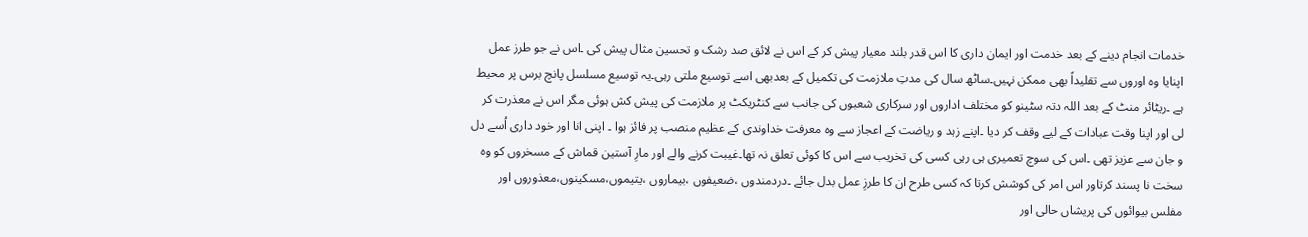خدمات انجام دینے کے بعد خدمت اور ایمان داری کا اس قدر بلند معیار پیش کر کے اس نے لائق صد رشک و تحسین مثال پیش کی ۔اس نے جو طرز عمل اپنایا وہ اوروں سے تقلیداً بھی ممکن نہیں۔ساٹھ سال کی مدتِ ملازمت کی تکمیل کے بعدبھی اسے توسیع ملتی رہی۔یہ توسیع مسلسل پانچ برس پر محیط ہے ۔ریٹائر منٹ کے بعد اللہ دتہ سٹینو کو مختلف اداروں اور سرکاری شعبوں کی جانب سے کنٹریکٹ پر ملازمت کی پیش کش ہوئی مگر اس نے معذرت کر لی اور اپنا وقت عبادات کے لیے وقف کر دیا ۔اپنے زہد و ریاضت کے اعجاز سے وہ معرفت خداوندی کے عظیم منصب پر فائز ہوا ۔ اپنی انا اور خود داری اُسے دل و جان سے عزیز تھی ۔اس کی سوچ تعمیری ہی رہی کسی کی تخریب سے اس کا کوئی تعلق نہ تھا۔غیبت کرنے والے اور مارِ آستین قماش کے مسخروں کو وہ سخت نا پسند کرتاور اس امر کی کوشش کرتا کہ کسی طرح ان کا طرزِ عمل بدل جائے ۔دردمندوں ،ضعیفوں ،بیماروں ،یتیموں،مسکینوں،معذوروں اور مفلس بیوائوں کی پریشاں حالی اور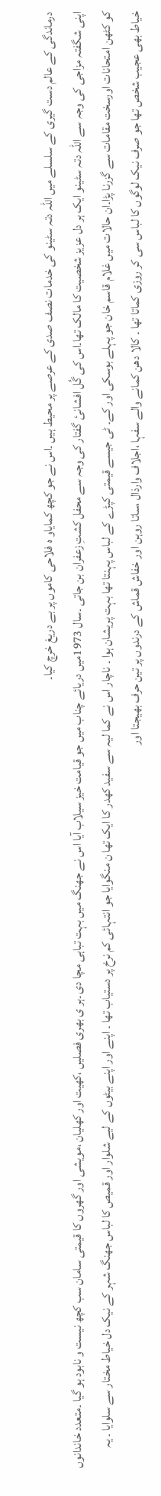درماندگی کے عالم دست گیری کے سلسلے میں اللہ دتہ سٹینو کی خدمات نصف صدی کے عرصے پر محیط ہیں ۔اس نے جو کچھ کمایاو ہ فلاحی کاموں پر بے دریغ خرچ کیا۔
اپنی شگفتہ مزاجی کی وجہ سے اللہ دتہ سٹینو ایک ہر دل عزیز شخصیت کا مالک تھا۔اس کی گُل افشانیٔ گفتار کی وجہ سے محفل کشتِ زعفران بن جاتی ۔سال 1973میں دریائے چناب میں جو قیامت خیز سیلاب آیا اس نے جھنگ میں بہت تباہی مچا دی ۔ہر ی بھری فصلیں ،کھیت اور کھلیان ،مویشی اور گھروں کا قیمتی سامان سب کچھ نیست و نابود ہو گیا ۔متعدد خاندانوں کو کٹھن امتحانات اورسخت مقامات سے گزرنا پڑا۔ان حالات میں غلام قاسم خان جو پہلے بوسکی اور کے۔ ٹی جیسے قیمتی کپڑے کے لباس پہنتا تھا بہت پریشان ہوا ۔ ناچار اس نے کما لیہ سے سفید کھدر کا ایک تھا ن منگوایا جو انتہائی کم نرخ پر دستیاب تھا ۔ اپنے اور اپنے بیٹوں کے لیے شلوار اور قمیص کا لباس جھنگ شہر کے نیک دل خیاط مختار سے سلوایا ۔ یہ خیاط بھی عجیب شخص تھا جو صرف نیک لوگوں کا لباس سی کر روزی کماتا تھا ۔ کالا دھن کمانے والے سفہا ،اجلاف وارذال ،ساتا روہن اور خفاش قماش کے درندوں پر تین حرف بھیجتا اور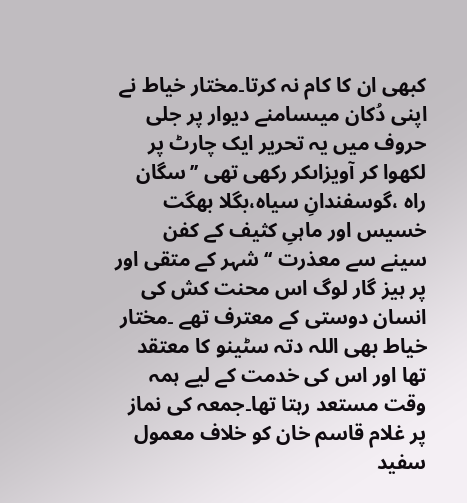کبھی ان کا کام نہ کرتا۔مختار خیاط نے اپنی دُکان میںسامنے دیوار پر جلی حروف میں یہ تحریر ایک چارٹ پر لکھوا کر آویزاںکر رکھی تھی ’’سگان راہ ،گوسفندانِ سیاہ،بگلا بھگت خسیس اور ماہیِ کثیف کے کفن سینے سے معذرت ‘‘ شہر کے متقی اور پر ہیز گار لوگ اس محنت کش کی انسان دوستی کے معترف تھے ۔مختار خیاط بھی اللہ دتہ سٹینو کا معتقد تھا اور اس کی خدمت کے لیے ہمہ وقت مستعد رہتا تھا۔جمعہ کی نماز پر غلام قاسم خان کو خلاف معمول سفید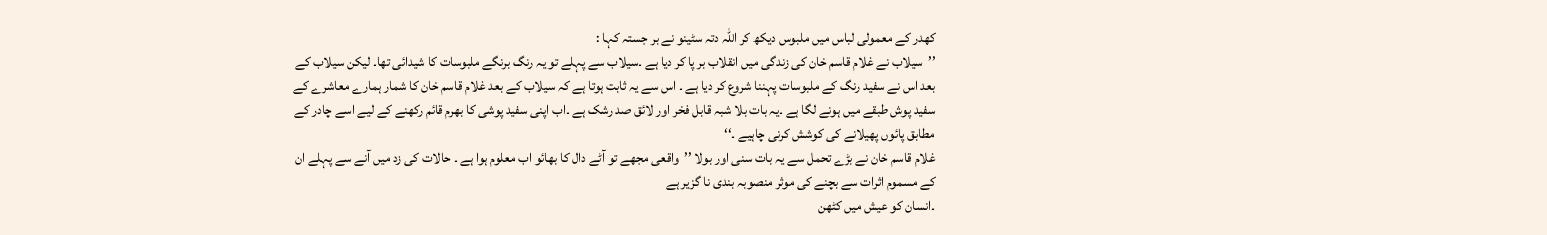کھدر کے معمولی لباس میں ملبوس دیکھ کر اللہ دتہ سٹینو نے بر جستہ کہا :
’’سیلاب نے غلام قاسم خان کی زندگی میں انقلاب بر پا کر دیا ہے ۔سیلاب سے پہلے تو یہ رنگ برنگے ملبوسات کا شیدائی تھا۔ لیکن سیلاب کے بعد اس نے سفید رنگ کے ملبوسات پہننا شروع کر دیا ہے ۔ اس سے یہ ثابت ہوتا ہے کہ سیلاب کے بعد غلام قاسم خان کا شمار ہمارے معاشرے کے سفید پوش طبقے میں ہونے لگا ہے ۔یہ بات بلا شبہ قابل فخر اور لائق صد رشک ہے ۔اب اپنی سفید پوشی کا بھرم قائم رکھنے کے لیے اسے چادر کے مطابق پائوں پھیلانے کی کوشش کرنی چاہیے ۔‘‘
غلام قاسم خان نے بڑے تحمل سے یہ بات سنی اور بولا ’’واقعی مجھے تو آٹے دال کا بھائو اب معلوم ہوا ہے ۔ حالات کی زد میں آنے سے پہلے ان کے مسموم اثرات سے بچنے کی موثر منصوبہ بندی نا گزیر ہے
۔انسان کو عیش میں کٹھن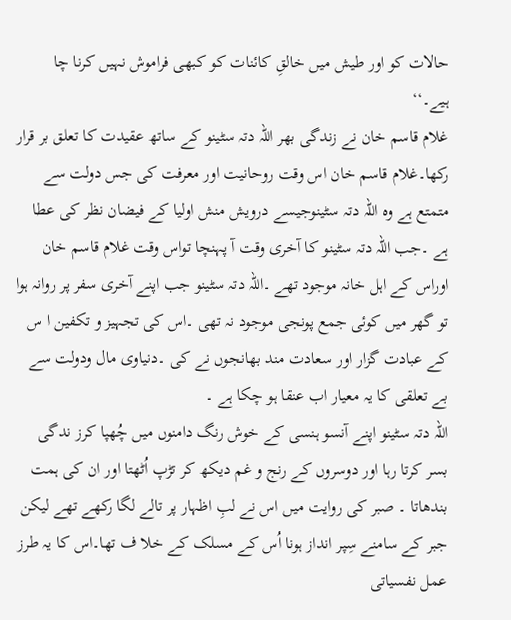حالات کو اور طیش میں خالقِ کائنات کو کبھی فراموش نہیں کرنا چا ہیے۔‘‘
غلام قاسم خان نے زندگی بھر اللہ دتہ سٹینو کے ساتھ عقیدت کا تعلق بر قرار رکھا۔غلام قاسم خان اس وقت روحانیت اور معرفت کی جس دولت سے متمتع ہے وہ اللہ دتہ سٹینوجیسے درویش منش اولیا کے فیضان نظر کی عطا ہے ۔جب اللہ دتہ سٹینو کا آخری وقت آ پہنچا تواس وقت غلام قاسم خان اوراس کے اہل خانہ موجود تھے ۔اللہ دتہ سٹینو جب اپنے آخری سفر پر روانہ ہوا تو گھر میں کوئی جمع پونجی موجود نہ تھی ۔اس کی تجہیز و تکفین ا س کے عبادت گزار اور سعادت مند بھانجوں نے کی ۔دنیاوی مال ودولت سے بے تعلقی کا یہ معیار اب عنقا ہو چکا ہے ۔
اللہ دتہ سٹینو اپنے آنسو ہنسی کے خوش رنگ دامنوں میں چُھپا کرز ندگی بسر کرتا رہا اور دوسروں کے رنج و غم دیکھ کر تڑپ اُٹھتا اور ان کی ہمت بندھاتا ۔ صبر کی روایت میں اس نے لبِ اظہار پر تالے لگا رکھے تھے لیکن جبر کے سامنے سِپر انداز ہونا اُس کے مسلک کے خلا ف تھا۔اس کا یہ طرز عمل نفسیاتی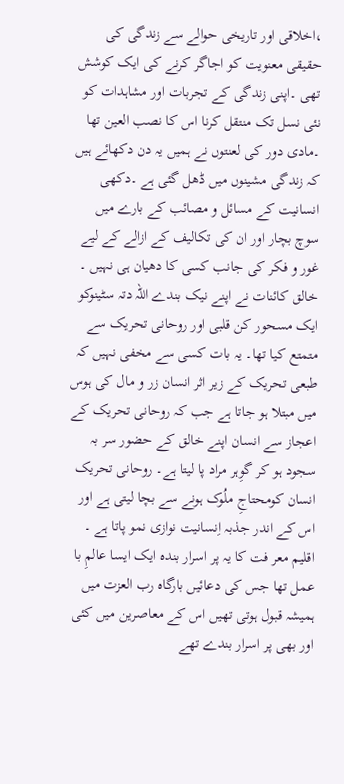،اخلاقی اور تاریخی حوالے سے زندگی کی حقیقی معنویت کو اجاگر کرنے کی ایک کوشش تھی ۔اپنی زندگی کے تجربات اور مشاہدات کو نئی نسل تک منتقل کرنا اس کا نصب العین تھا ۔مادی دور کی لعنتوں نے ہمیں یہ دن دکھائے ہیں کہ زندگی مشینوں میں ڈھل گئی ہے ۔دکھی انسانیت کے مسائل و مصائب کے بارے میں سوچ بچار اور ان کی تکالیف کے ازالے کے لیے غور و فکر کی جانب کسی کا دھیان ہی نہیں ۔ خالق کائنات نے اپنے نیک بندے اللہ دتہ سٹینوکو ایک مسحور کن قلبی اور روحانی تحریک سے متمتع کیا تھا۔ یہ بات کسی سے مخفی نہیں کہ طبعی تحریک کے زیر اثر انسان زر و مال کی ہوس میں مبتلا ہو جاتا ہے جب کہ روحانی تحریک کے اعجاز سے انسان اپنے خالق کے حضور سر بہ سجود ہو کر گوِہر مراد پا لیتا ہے۔ روحانی تحریک انسان کومحتاجِ ملُوک ہونے سے بچا لیتی ہے اور اس کے اندر جذبہ اِنسانیت نوازی نمو پاتا ہے ۔ اقلیم معر فت کا یہ پر اسرار بندہ ایک ایسا عالمِ با عمل تھا جس کی دعائیں بارگاہ رب العزت میں ہمیشہ قبول ہوتی تھیں اس کے معاصرین میں کئی اور بھی پر اسرار بندے تھے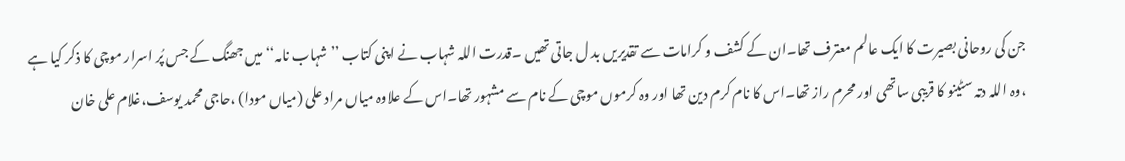جن کی روحانی بصیرت کا ایک عالم معترف تھا۔ان کے کشف و کرامات سے تقدیریں بد ل جاتی تھیں ۔قدرت اللہ شہاب نے اپنی کتاب ’’شہاب نامہ‘‘میں جھنگ کے جس پُر اسرار موچی کا ذکر کیا ہے ،وہ اللہ دتہ سٹینو کا قریبی ساتھی اور محرم راز تھا۔اس کا نام کرم دین تھا اور وہ کرموں موچی کے نام سے مشہور تھا۔اس کے علاوہ میاں مراد علی (میاں مودا) ،حاجی محمد یوسف،غلام علی خان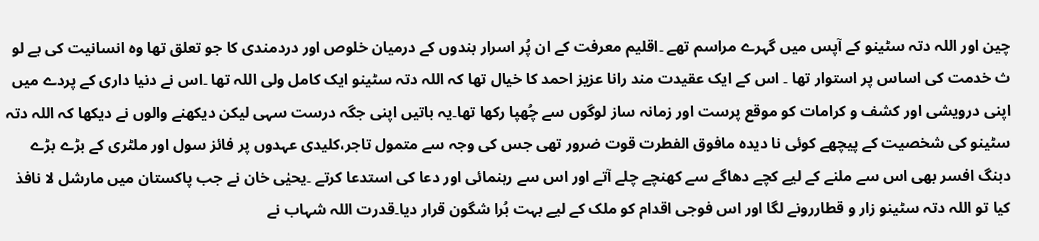چین اور اللہ دتہ سٹینو کے آپس میں گہرے مراسم تھے ۔اقلیم معرفت کے ان پُر اسرار بندوں کے درمیان خلوص اور دردمندی کا جو تعلق تھا وہ انسانیت کی بے لو ث خدمت کی اساس پر استوار تھا ۔ اس کے ایک عقیدت مند رانا عزیز احمد کا خیال تھا کہ اللہ دتہ سٹینو ایک کامل ولی اللہ تھا ۔اس نے دنیا داری کے پردے میں اپنی درویشی اور کشف و کرامات کو موقع پرست اور زمانہ ساز لوگوں سے چُھپا رکھا تھا۔یہ باتیں اپنی جگہ درست سہی لیکن دیکھنے والوں نے دیکھا کہ اللہ دتہ سٹینو کی شخصیت کے پیچھے کوئی نا دیدہ مافوق الفطرت قوت ضرور تھی جس کی وجہ سے متمول تاجر،کلیدی عہدوں پر فائز سول اور ملٹری کے بڑے بڑے دبنگ افسر بھی اس سے ملنے کے لیے کچے دھاگے سے کھنچے چلے آتے اور اس سے رہنمائی اور دعا کی استدعا کرتے ۔یحیٰی خان نے جب پاکستان میں مارشل لا نافذ کیا تو اللہ دتہ سٹینو زار و قطاررونے لگا اور اس فوجی اقدام کو ملک کے لیے بہت بُرا شگون قرار دیا۔قدرت اللہ شہاب نے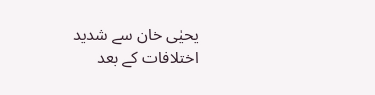یحیٰی خان سے شدید اختلافات کے بعد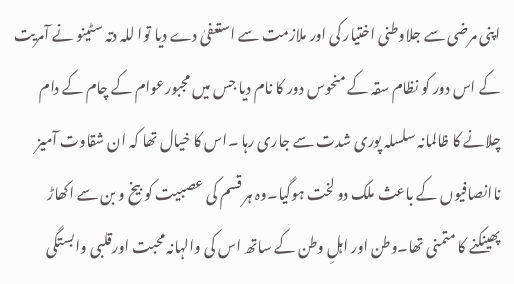اپنی مرضی سے جلاوطنی اختیار کی اور ملازمت سے استعفیٰ دے دیا توا للہ دتہ سٹینو نے آمریت کے اس دور کو نظام سقہ کے منحوس دور کا نام دیا جس میں مجبورعوام کے چام کے دام چلانے کا ظالمانہ سلسلہ پوری شدت سے جاری رہا ۔اس کا خیال تھا کہ ان شقاوت آمیز ناانصافیوں کے باعث ملک دو لخت ہوگیا۔وہ ہر قسم کی عصبیت کو بیخ و بن سے اکھاڑ پھینکنے کا متمنی تھا۔وطن اور اہلِ وطن کے ساتھ اس کی والہانہ محبت اورقلبی وابستگی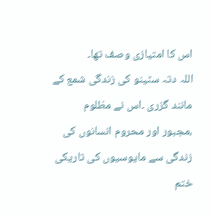اس کا امتیازی وصف تھا۔
اللہ دتہ سٹینو کی زندگی شمع کے مانند گزری ۔اس نے مظلوم ،مجبور اور محروم انسانوں کی زندگی سے مایوسیوں کی تاریکی ختم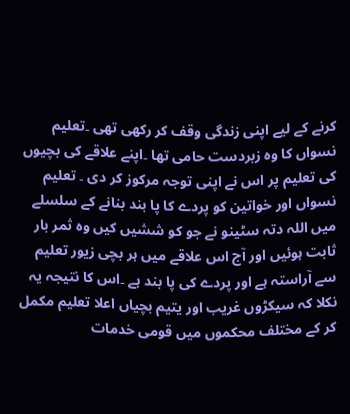کرنے کے لیے اپنی زندگی وقف کر رکھی تھی ۔تعلیم نسواں کا وہ زبردست حامی تھا ۔اپنے علاقے کی بچیوں کی تعلیم پر اس نے اپنی توجہ مرکوز کر دی ۔ تعلیم نسواں اور خواتین کو پردے کا پا بند بنانے کے سلسلے میں اللہ دتہ سٹینو نے جو کو ششیں کیں وہ ثمر بار ثابت ہوئیں اور آج اس علاقے میں ہر بچی زیور تعلیم سے آراستہ ہے اور پردے کی پا بند ہے ۔اس کا نتیجہ یہ نکلا کہ سیکڑوں غریب اور یتیم بچیاں اعلا تعلیم مکمل کر کے مختلف محکموں میں قومی خدمات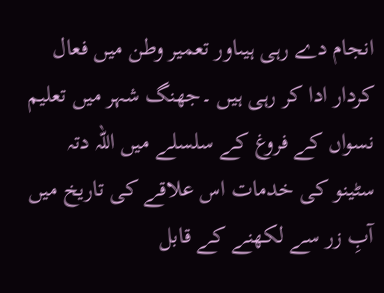انجام دے رہی ہیںاور تعمیر وطن میں فعال کردار ادا کر رہی ہیں ۔جھنگ شہر میں تعلیم نسواں کے فروغ کے سلسلے میں اللہ دتہ سٹینو کی خدمات اس علاقے کی تاریخ میں آبِ زر سے لکھنے کے قابل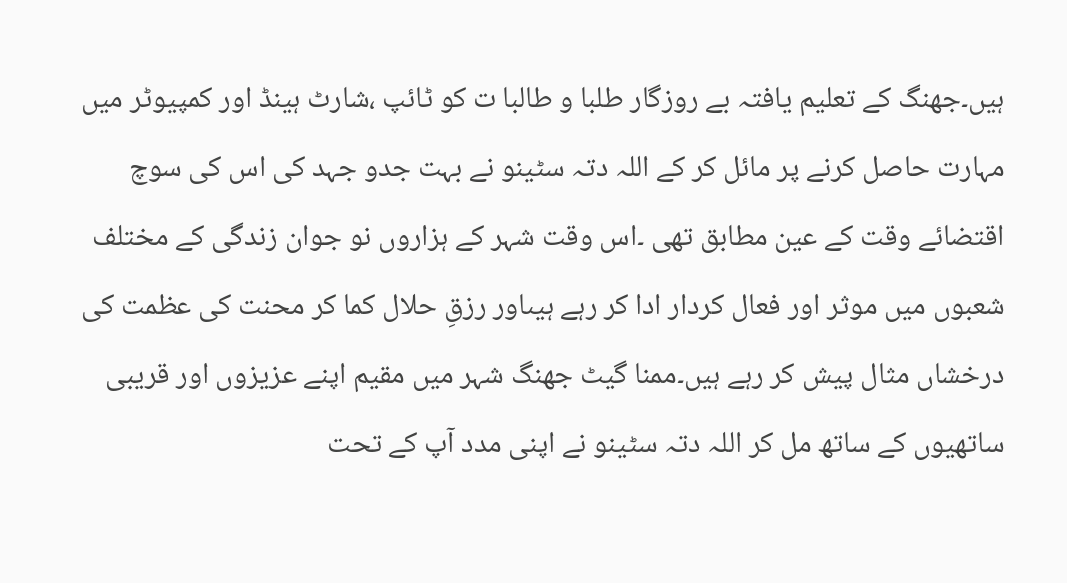ہیں۔جھنگ کے تعلیم یافتہ بے روزگار طلبا و طالبا ت کو ٹائپ ،شارٹ ہینڈ اور کمپیوٹر میں مہارت حاصل کرنے پر مائل کر کے اللہ دتہ سٹینو نے بہت جدو جہد کی اس کی سوچ اقتضائے وقت کے عین مطابق تھی ۔اس وقت شہر کے ہزاروں نو جوان زندگی کے مختلف شعبوں میں موثر اور فعال کردار ادا کر رہے ہیںاور رزقِ حلال کما کر محنت کی عظمت کی درخشاں مثال پیش کر رہے ہیں۔ممنا گیٹ جھنگ شہر میں مقیم اپنے عزیزوں اور قریبی ساتھیوں کے ساتھ مل کر اللہ دتہ سٹینو نے اپنی مدد آپ کے تحت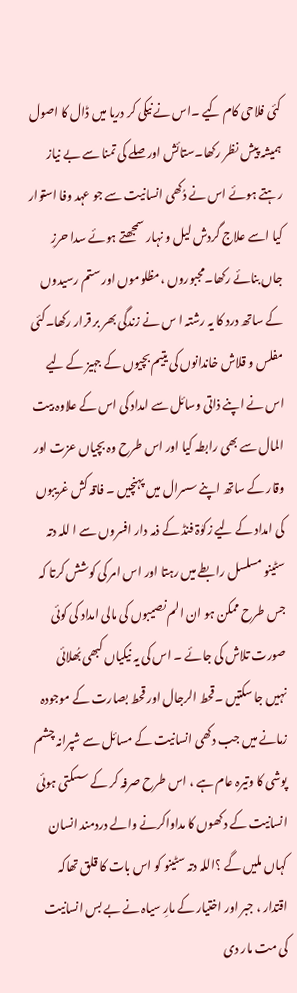کئی فلاحی کام کیے ۔اس نے نیکی کر دریا میں ڈال کا اصول ہمیشہ پیش نظر رکھا۔ستائش اور صلے کی تمنا سے بے نیاز رہتے ہوئے اس نے دُکھی انسانیت سے جو عہد وفا استوار کیا اسے علاج گردش لیل و نہار سمجھتے ہوئے سدا حرزِ جاں بنائے رکھا۔مجبوروں ،مظلوموں اور ستم رسیدوں کے ساتھ درد کا یہ رشتہ ا س نے زندگی بھر بر قرار رکھا۔کئی مفلس و قلاش خاندانوں کی یتیم بچیوں کے جہیز کے لیے اس نے اپنے ذاتی وسائل سے امداد کی اس کے علاوہ بیت المال سے بھی رابطہ کیا اور اس طرح وہ بچیاں عزت اور وقار کے ساتھ اپنے سسرال میں پہنچیں ۔ فاقہ کش غریبوں کی امداد کے لیے زکوٰۃ فنڈ کے ذمہ دار افسروں سے ا للہ دتہ سٹینو مسلسل رابطے میں رہتا اور اس امر کی کوشش کرتا کہ جس طرح ممکن ہو ان الم نصیبوں کی مالی امداد کی کوئی صورت تلاش کی جائے ۔ اس کی یہ نیکیاں کبھی بُھلائی نہیں جا سکتیں ۔قحط الرجال اور قحط بصارت کے موجودہ زمانے میں جب دکھی انسانیت کے مسائل سے شپرانہ چشم پوشی کا وتیرہ عام ہے ، اس طرح صرفہ کر کے سسکتی ہوئی انسانیت کے دکھوں کا مداواکرنے والے دردمند انسان کہاں ملیں گے ؟اللہ دتہ سٹینو کو اس بات کا قلق تھاکہ اقتدار ، جبر اور اختیار کے مارِ سیاہ نے بے بس انسانیت کی مت مار دی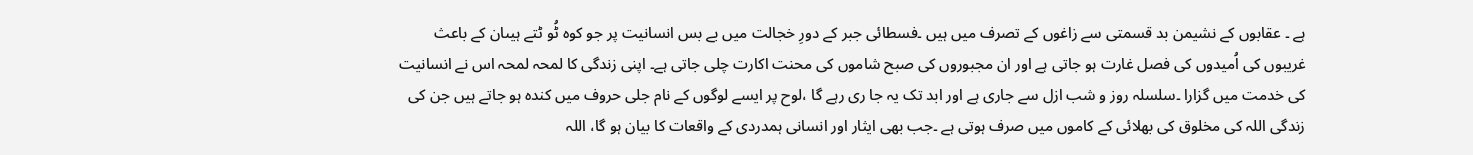ہے ۔ عقابوں کے نشیمن بد قسمتی سے زاغوں کے تصرف میں ہیں ۔فسطائی جبر کے دورِ خجالت میں بے بس انسانیت پر جو کوہ ٹُو ٹتے ہیںان کے باعث غریبوں کی اُمیدوں کی فصل غارت ہو جاتی ہے اور ان مجبوروں کی صبح شاموں کی محنت اکارت چلی جاتی ہے۔ اپنی زندگی کا لمحہ لمحہ اس نے انسانیت کی خدمت میں گزارا ۔سلسلہ روز و شب ازل سے جاری ہے اور ابد تک یہ جا ری رہے گا ،لوح پر ایسے لوگوں کے نام جلی حروف میں کندہ ہو جاتے ہیں جن کی زندگی اللہ کی مخلوق کی بھلائی کے کاموں میں صرف ہوتی ہے ۔جب بھی ایثار اور انسانی ہمدردی کے واقعات کا بیان ہو گا، اللہ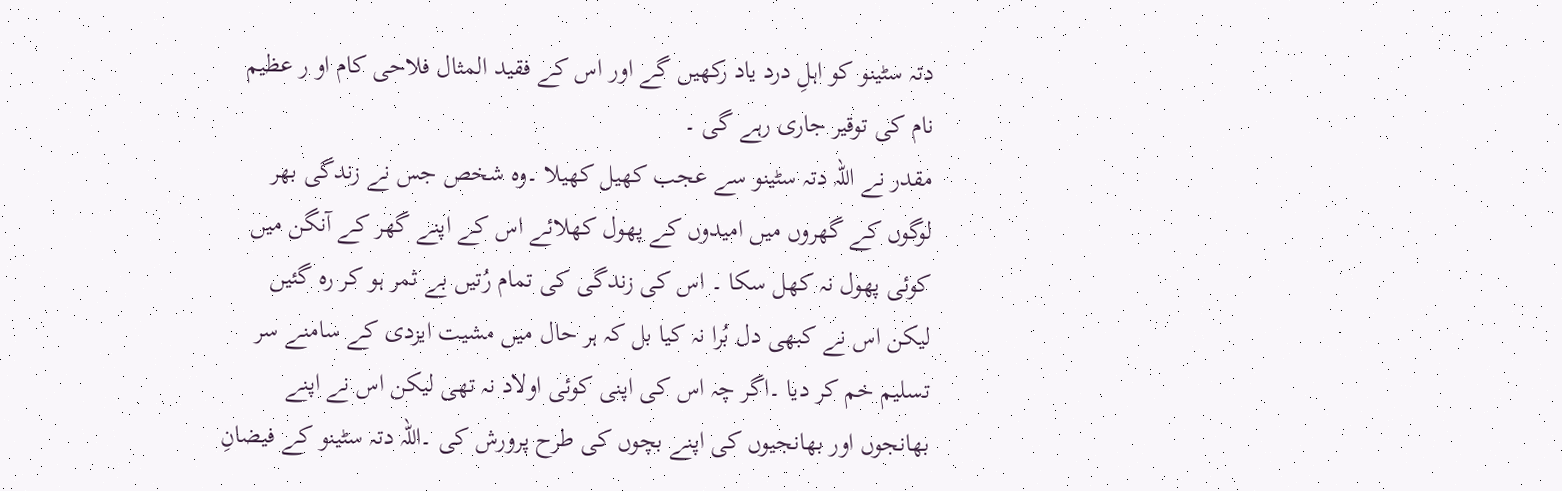دتہ سٹینو کو اہلِ درد یاد رکھیں گے اور اس کے فقید المثال فلاحی کام او ر عظیم نام کی توقیر جاری رہے گی ۔
مقدر نے اللہ دتہ سٹینو سے عجب کھیل کھیلا ۔وہ شخص جس نے زندگی بھر لوگوں کے گھروں میں امیدوں کے پھول کھلائے اس کے اپنے گھر کے آنگن میں کوئی پھول نہ کھل سکا ۔ اس کی زندگی کی تمام رُتیں بے ثمر ہو کر رہ گئیں لیکن اس نے کبھی دل بُرا نہ کیا بل کہ ہر حال میں مشیت ایزدی کے سامنے سر تسلیم خم کر دیا ۔اگر چہ اس کی اپنی کوئی اولاد نہ تھی لیکن اس نے اپنے بھانجوں اور بھانجیوں کی اپنے بچوں کی طرح پرورش کی ۔اللہ دتہ سٹینو کے فیضانِ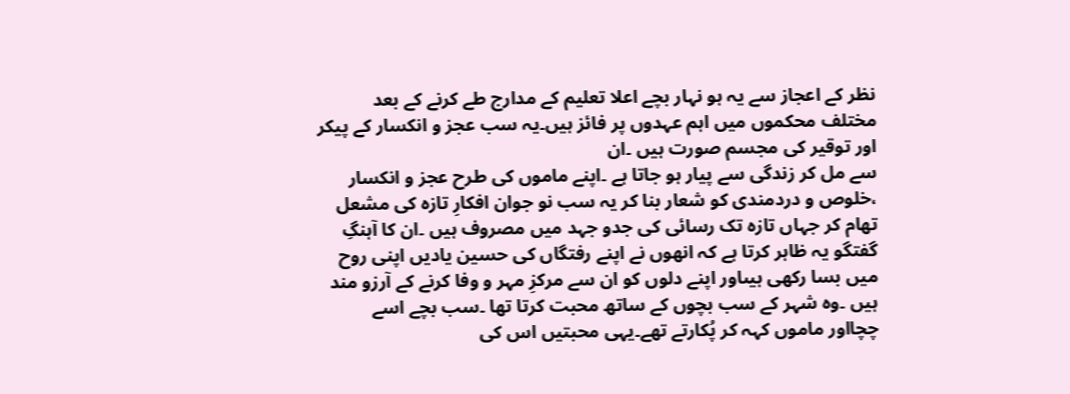نظر کے اعجاز سے یہ ہو نہار بچے اعلا تعلیم کے مدارج طے کرنے کے بعد مختلف محکموں میں اہم عہدوں پر فائز ہیں۔یہ سب عجز و انکسار کے پیکر اور توقیر کی مجسم صورت ہیں ۔ان
سے مل کر زندگی سے پیار ہو جاتا ہے ۔اپنے ماموں کی طرح عجز و انکسار ،خلوص و دردمندی کو شعار بنا کر یہ سب نو جوان افکارِ تازہ کی مشعل تھام کر جہاں تازہ تک رسائی کی جدو جہد میں مصروف ہیں ۔ان کا آہنگِ گفتگو یہ ظاہر کرتا ہے کہ انھوں نے اپنے رفتگاں کی حسین یادیں اپنی روح میں بسا رکھی ہیںاور اپنے دلوں کو ان سے مرکزِ مہر و وفا کرنے کے آرزو مند ہیں ۔وہ شہر کے سب بچوں کے ساتھ محبت کرتا تھا ۔سب بچے اسے چچااور ماموں کہہ کر پُکارتے تھے۔یہی محبتیں اس کی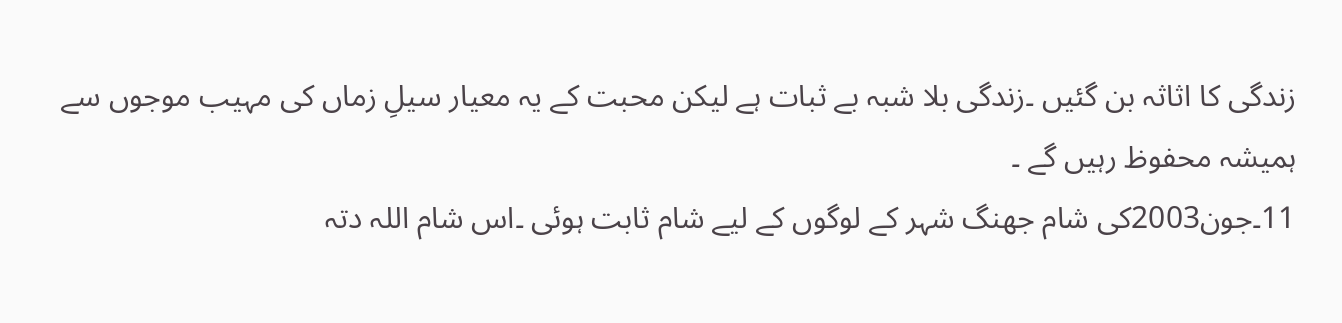زندگی کا اثاثہ بن گئیں ۔زندگی بلا شبہ بے ثبات ہے لیکن محبت کے یہ معیار سیلِ زماں کی مہیب موجوں سے ہمیشہ محفوظ رہیں گے ۔
11۔جون2003کی شام جھنگ شہر کے لوگوں کے لیے شام ثابت ہوئی ۔اس شام اللہ دتہ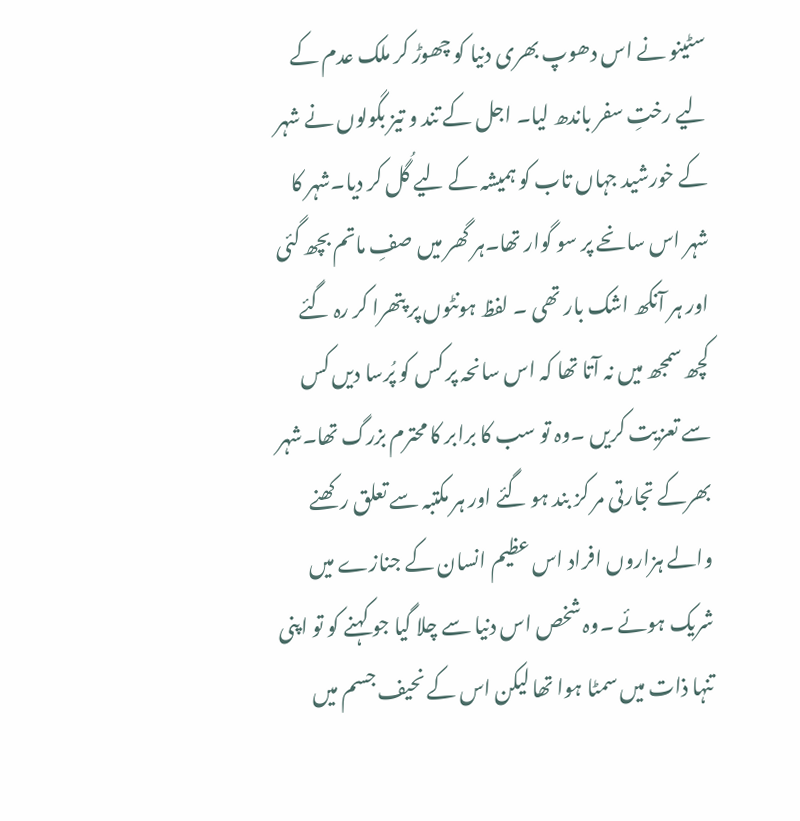سٹینو نے اس دھوپ بھری دنیا کو چھوڑ کر ملک عدم کے لیے رختِ سفر باندھ لیا۔ اجل کے تند و تیز بگولوں نے شہر کے خورشید جہاں تاب کو ہمیشہ کے لیے گُل کر دیا۔شہر کا شہر اس سانحے پر سو گوار تھا۔ہر گھر میں صفِ ماتم بچھ گئی اور ہر آنکھ اشک بار تھی ۔ لفظ ہونٹوں پر پتھرا کر رہ گئے کچھ سمجھ میں نہ آتا تھا کہ اس سانحہ پر کس کو پُرسا دیں کس سے تعزیت کریں ۔وہ تو سب کا برابر کا محترم بزرگ تھا۔شہر بھرکے تجارتی مر کز بند ہو گئے اور ہر مکتبہ سے تعلق رکھنے والے ہزاروں افراد اس عظیم انسان کے جنازے میں شریک ہوئے ۔وہ شخص اس دنیا سے چلا گیا جو کہنے کو تو اپنی تنہا ذات میں سمٹا ہوا تھا لیکن اس کے نحیف جسم میں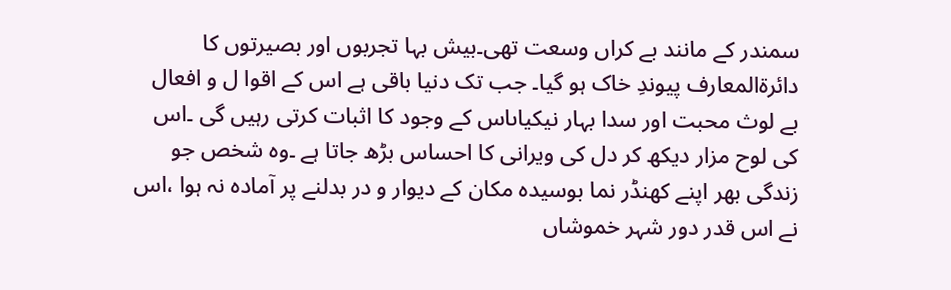سمندر کے مانند بے کراں وسعت تھی۔بیش بہا تجربوں اور بصیرتوں کا دائرۃالمعارف پیوندِ خاک ہو گیا۔ جب تک دنیا باقی ہے اس کے اقوا ل و افعال بے لوث محبت اور سدا بہار نیکیاںاس کے وجود کا اثبات کرتی رہیں گی ۔اس کی لوح مزار دیکھ کر دل کی ویرانی کا احساس بڑھ جاتا ہے ۔وہ شخص جو زندگی بھر اپنے کھنڈر نما بوسیدہ مکان کے دیوار و در بدلنے پر آمادہ نہ ہوا ،اس نے اس قدر دور شہر خموشاں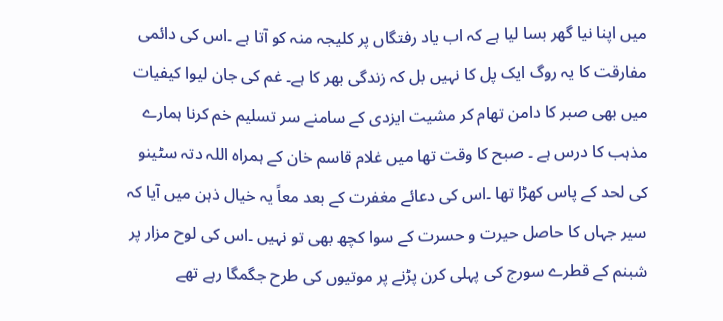میں اپنا نیا گھر بسا لیا ہے کہ اب یاد رفتگاں پر کلیجہ منہ کو آتا ہے ۔اس کی دائمی مفارقت کا یہ روگ ایک پل کا نہیں بل کہ زندگی بھر کا ہے۔ غم کی جان لیوا کیفیات میں بھی صبر کا دامن تھام کر مشیت ایزدی کے سامنے سر تسلیم خم کرنا ہمارے مذہب کا درس ہے ۔ صبح کا وقت تھا میں غلام قاسم خان کے ہمراہ اللہ دتہ سٹینو کی لحد کے پاس کھڑا تھا ۔اس کی دعائے مغفرت کے بعد معاً یہ خیال ذہن میں آیا کہ سیر جہاں کا حاصل حیرت و حسرت کے سوا کچھ بھی تو نہیں ۔اس کی لوح مزار پر شبنم کے قطرے سورج کی پہلی کرن پڑنے پر موتیوں کی طرح جگمگا رہے تھے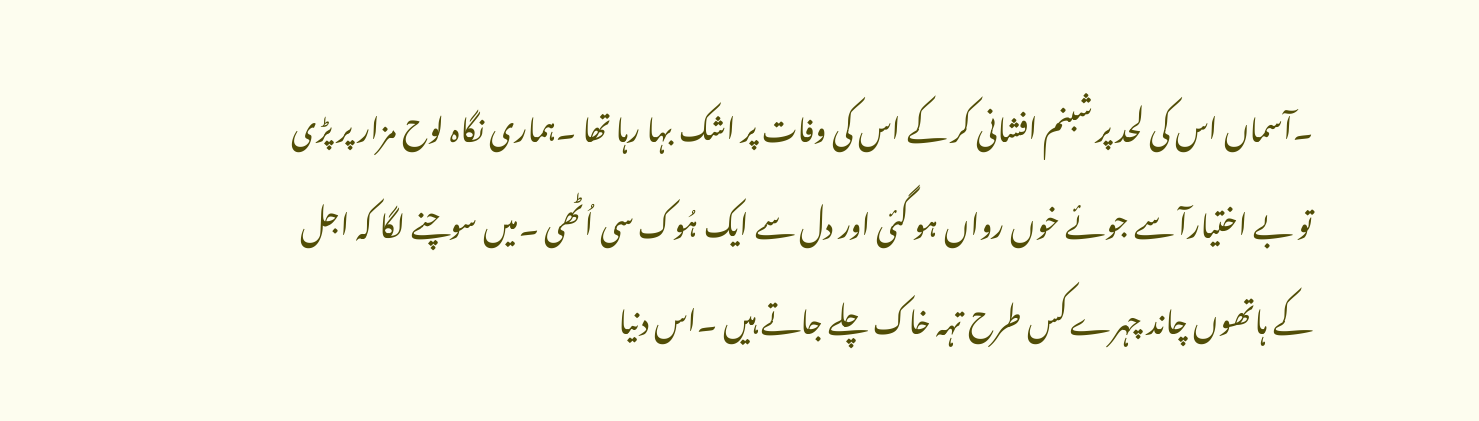۔آسماں اس کی لحد پر شبنم افشانی کر کے اس کی وفات پر اشک بہا رہا تھا ۔ہماری نگاہ لوح مزار پر پڑی تو بے اختیارآ سے جوئے خوں رواں ہو گئی اور دل سے ایک ہُوک سی اُٹھی ۔میں سوچنے لگا کہ اجل کے ہاتھوں چاند چہرے کس طرح تہہ خاک چلے جاتے ہیں ۔اس دنیا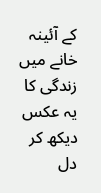کے آئینہ خانے میں زندگی کا یہ عکس دیکھ کر دل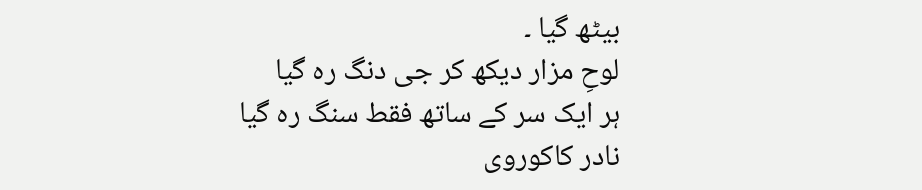بیٹھ گیا ۔
لوحِ مزار دیکھ کر جی دنگ رہ گیا
ہر ایک سر کے ساتھ فقط سنگ رہ گیا
نادر کاکوروی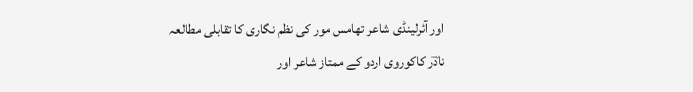اور آئرلینڈی شاعر تھامس مور کی نظم نگاری کا تقابلی مطالعہ
نادؔر کاکوروی اردو کے ممتاز شاعر اور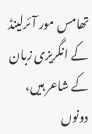تھامس مور آئرلینڈ کے انگریزی زبان کے شاعر ہیں، دونوں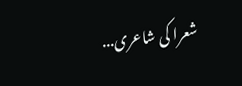شعرا کی شاعری...